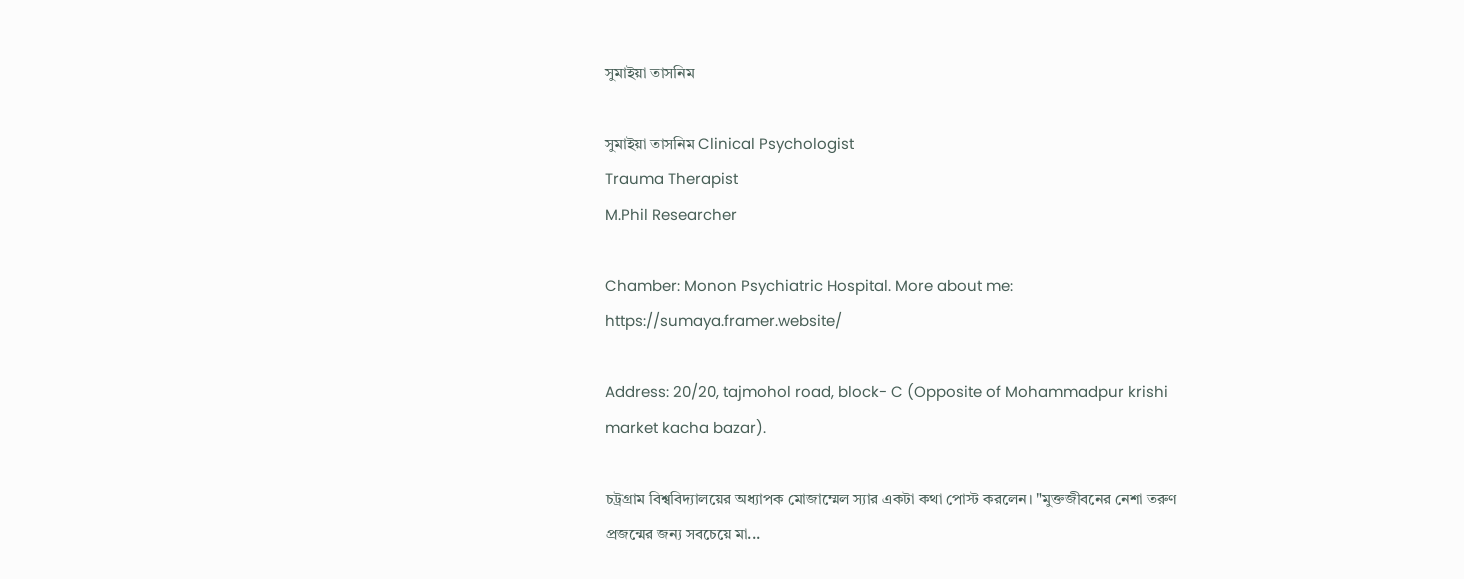সুমাইয়া তাসনিম

সুমাইয়া তাসনিম Clinical Psychologist
Trauma Therapist
M.Phil Researcher

Chamber: Monon Psychiatric Hospital. More about me: https://sumaya.framer.website/

Address: 20/20, tajmohol road, block- C (Opposite of Mohammadpur krishi market kacha bazar).

চট্রগ্রাম বিশ্ববিদ্যালয়ের অধ্যাপক মোজাম্মেল স্যার একটা কথা পোস্ট করলেন। "মুক্তজীবনের নেশা তরুণ প্রজন্মের জন্য সবচেয়ে মা...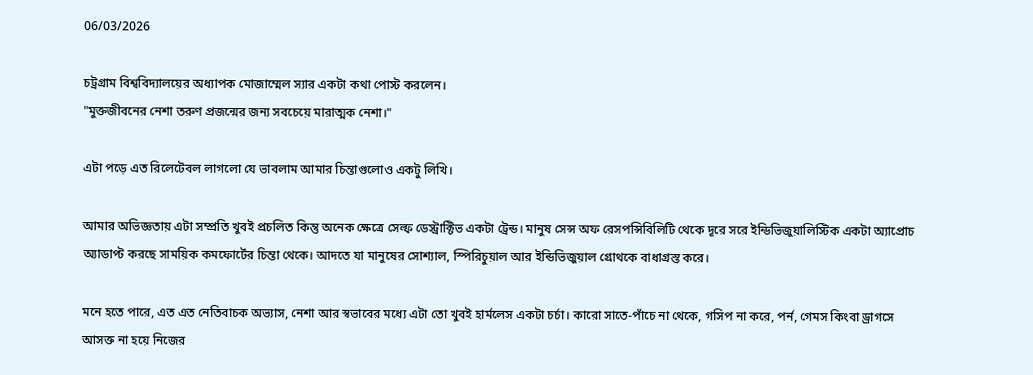06/03/2026

চট্রগ্রাম বিশ্ববিদ্যালয়ের অধ্যাপক মোজাম্মেল স্যার একটা কথা পোস্ট করলেন।
"মুক্তজীবনের নেশা তরুণ প্রজন্মের জন্য সবচেয়ে মারাত্মক নেশা।"

এটা পড়ে এত রিলেটেবল লাগলো যে ভাবলাম আমার চিন্তাগুলোও একটু লিখি।

আমার অভিজ্ঞতায় এটা সম্প্রতি খুবই প্রচলিত কিন্তু অনেক ক্ষেত্রে সেল্ফ ডেস্ট্রাক্টিভ একটা ট্রেন্ড। মানুষ সেন্স অফ রেসপন্সিবিলিটি থেকে দূরে সরে ইন্ডিভিজুয়ালিস্টিক একটা অ্যাপ্রোচ অ্যাডাপ্ট করছে সাময়িক কমফোর্টের চিন্তা থেকে। আদতে যা মানুষের সোশ্যাল, স্পিরিচুয়াল আর ইন্ডিভিজুয়াল গ্রোথকে বাধাগ্রস্ত করে।

মনে হতে পারে, এত এত নেতিবাচক অভ্যাস, নেশা আর স্বভাবের মধ্যে এটা তো খুবই হার্মলেস একটা চর্চা। কারো সাতে-পাঁচে না থেকে, গসিপ না করে, পর্ন, গেমস কিংবা ড্রাগসে আসক্ত না হয়ে নিজের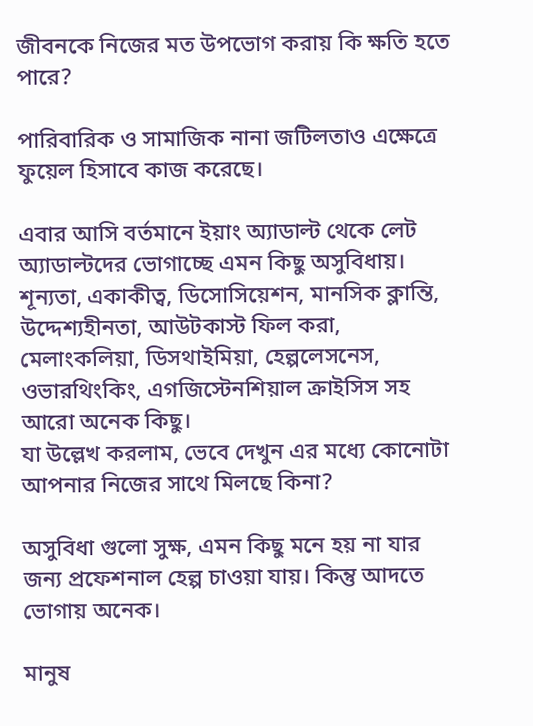জীবনকে নিজের মত উপভোগ করায় কি ক্ষতি হতে পারে?

পারিবারিক ও সামাজিক নানা জটিলতাও এক্ষেত্রে ফুয়েল হিসাবে কাজ করেছে।

এবার আসি বর্তমানে ইয়াং অ্যাডাল্ট থেকে লেট অ্যাডাল্টদের ভোগাচ্ছে এমন কিছু অসুবিধায়।
শূন্যতা, একাকীত্ব, ডিসোসিয়েশন, মানসিক ক্লান্তি, উদ্দেশ্যহীনতা, আউটকাস্ট ফিল করা, মেলাংকলিয়া, ডিসথাইমিয়া, হেল্পলেসনেস, ওভারথিংকিং, এগজিস্টেনশিয়াল ক্রাইসিস সহ আরো অনেক কিছু।
যা উল্লেখ করলাম, ভেবে দেখুন এর মধ্যে কোনোটা আপনার নিজের সাথে মিলছে কিনা?

অসুবিধা গুলো সুক্ষ, এমন কিছু মনে হয় না যার জন্য প্রফেশনাল হেল্প চাওয়া যায়। কিন্তু আদতে ভোগায় অনেক।

মানুষ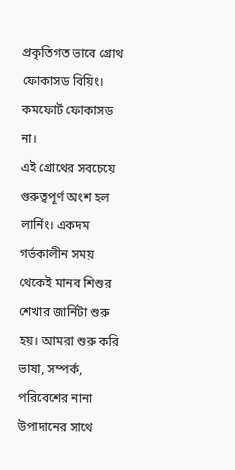প্রকৃতিগত ভাবে গ্রোথ ফোকাসড বিয়িং। কমফোর্ট ফোকাসড না।
এই গ্রোথের সবচেয়ে গুরুত্বপূর্ণ অংশ হল লার্নিং। একদম গর্ভকালীন সময় থেকেই মানব শিশুর শেখার জার্নিটা শুরু হয়। আমরা শুরু করি ভাষা, সম্পর্ক, পরিবেশের নানা উপাদানের সাথে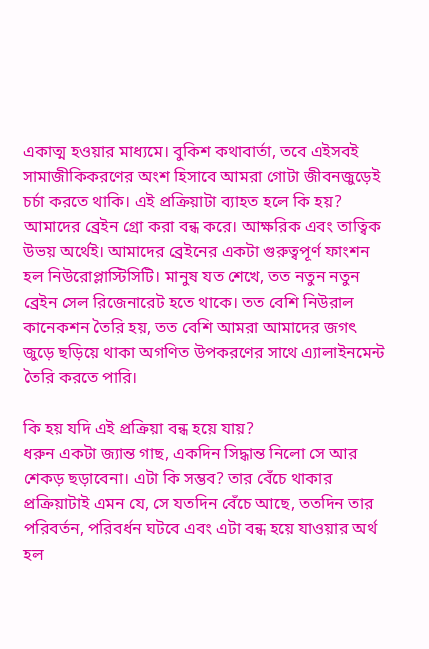একাত্ম হওয়ার মাধ্যমে। বুকিশ কথাবার্তা, তবে এইসবই সামাজীকিকরণের অংশ হিসাবে আমরা গোটা জীবনজুড়েই চর্চা করতে থাকি। এই প্রক্রিয়াটা ব্যাহত হলে কি হয়? আমাদের ব্রেইন গ্রো করা বন্ধ করে। আক্ষরিক এবং তাত্বিক উভয় অর্থেই। আমাদের ব্রেইনের একটা গুরুত্বপূর্ণ ফাংশন হল নিউরোপ্লাস্টিসিটি। মানুষ যত শেখে, তত নতুন নতুন ব্রেইন সেল রিজেনারেট হতে থাকে। তত বেশি নিউরাল কানেকশন তৈরি হয়, তত বেশি আমরা আমাদের জগৎ জুড়ে ছড়িয়ে থাকা অগণিত উপকরণের সাথে এ্যালাইনমেন্ট তৈরি করতে পারি।

কি হয় যদি এই প্রক্রিয়া বন্ধ হয়ে যায়?
ধরুন একটা জ্যান্ত গাছ, একদিন সিদ্ধান্ত নিলো সে আর শেকড় ছড়াবেনা। এটা কি সম্ভব? তার বেঁচে থাকার প্রক্রিয়াটাই এমন যে, সে যতদিন বেঁচে আছে, ততদিন তার পরিবর্তন, পরিবর্ধন ঘটবে এবং এটা বন্ধ হয়ে যাওয়ার অর্থ হল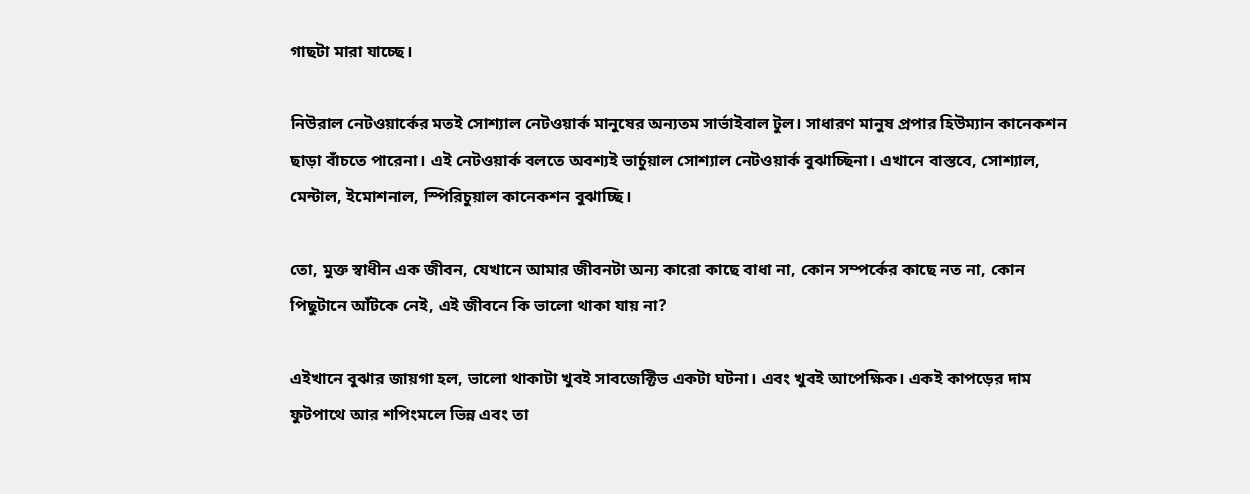গাছটা মারা যাচ্ছে।

নিউরাল নেটওয়ার্কের মতই সোশ্যাল নেটওয়ার্ক মানুষের অন্যতম সার্ভাইবাল টুল। সাধারণ মানুষ প্রপার হিউম্যান কানেকশন ছাড়া বাঁচতে পারেনা। এই নেটওয়ার্ক বলতে অবশ্যই ভার্চুয়াল সোশ্যাল নেটওয়ার্ক বুঝাচ্ছিনা। এখানে বাস্তবে, সোশ্যাল, মেন্টাল, ইমোশনাল, স্পিরিচুয়াল কানেকশন বুঝাচ্ছি।

তো, মুক্ত স্বাধীন এক জীবন, যেখানে আমার জীবনটা অন্য কারো কাছে বাধা না, কোন সম্পর্কের কাছে নত না, কোন পিছুটানে আঁটকে নেই, এই জীবনে কি ভালো থাকা যায় না?

এইখানে বুঝার জায়গা হল, ভালো থাকাটা খুবই সাবজেক্টিভ একটা ঘটনা। এবং খুবই আপেক্ষিক। একই কাপড়ের দাম ফুটপাথে আর শপিংমলে ভিন্ন এবং তা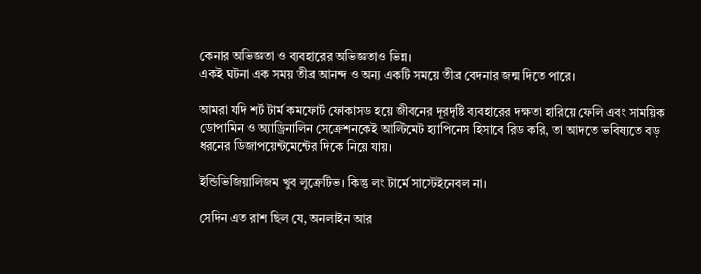কেনার অভিজ্ঞতা ও ব্যবহারের অভিজ্ঞতাও ভিন্ন।
একই ঘটনা এক সময় তীব্র আনন্দ ও অন্য একটি সময়ে তীব্র বেদনার জন্ম দিতে পারে।

আমরা যদি শর্ট টার্ম কমফোর্ট ফোকাসড হয়ে জীবনের দূরদৃষ্টি ব্যবহারের দক্ষতা হারিয়ে ফেলি এবং সাময়িক ডোপামিন ও অ্যাড্রিনালিন সেক্রেশনকেই আল্টিমেট হ্যাপিনেস হিসাবে রিড করি, তা আদতে ভবিষ্যতে বড় ধরনের ডিজাপয়েন্টমেন্টের দিকে নিয়ে যায়।

ইন্ডিভিজিয়ালিজম খুব লুক্রেটিভ। কিন্তু লং টার্মে সাস্টেইনেবল না।

সেদিন এত রাশ ছিল যে, অনলাইন আর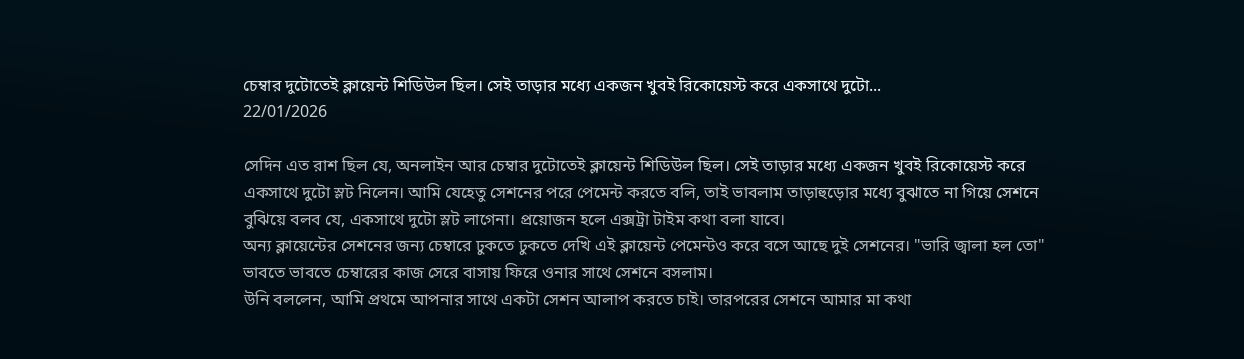চেম্বার দুটোতেই ক্লায়েন্ট শিডিউল ছিল। সেই তাড়ার মধ্যে একজন খুবই রিকোয়েস্ট করে একসাথে দুটো...
22/01/2026

সেদিন এত রাশ ছিল যে, অনলাইন আর চেম্বার দুটোতেই ক্লায়েন্ট শিডিউল ছিল। সেই তাড়ার মধ্যে একজন খুবই রিকোয়েস্ট করে একসাথে দুটো স্লট নিলেন। আমি যেহেতু সেশনের পরে পেমেন্ট করতে বলি, তাই ভাবলাম তাড়াহুড়োর মধ্যে বুঝাতে না গিয়ে সেশনে বুঝিয়ে বলব যে, একসাথে দুটো স্লট লাগেনা। প্রয়োজন হলে এক্সট্রা টাইম কথা বলা যাবে।
অন্য ক্লায়েন্টের সেশনের জন্য চেম্বারে ঢুকতে ঢুকতে দেখি এই ক্লায়েন্ট পেমেন্টও করে বসে আছে দুই সেশনের। "ভারি জ্বালা হল তো" ভাবতে ভাবতে চেম্বারের কাজ সেরে বাসায় ফিরে ওনার সাথে সেশনে বসলাম।
উনি বললেন, আমি প্রথমে আপনার সাথে একটা সেশন আলাপ করতে চাই। তারপরের সেশনে আমার মা কথা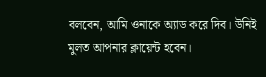বলবেন, আমি ওনাকে অ্যাড করে দিব। উনিই মুলত আপনার ক্লায়েন্ট হবেন।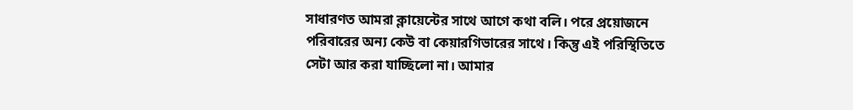সাধারণত আমরা ক্লায়েন্টের সাথে আগে কথা বলি। পরে প্রয়োজনে পরিবারের অন্য কেউ বা কেয়ারগিভারের সাথে। কিন্তু এই পরিস্থিতিতে সেটা আর করা যাচ্ছিলো না। আমার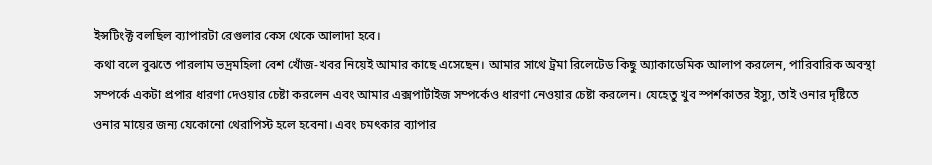ইন্সটিংক্ট বলছিল ব্যাপারটা রেগুলার কেস থেকে আলাদা হবে।
কথা বলে বুঝতে পারলাম ভদ্রমহিলা বেশ খোঁজ-খবর নিয়েই আমার কাছে এসেছেন। আমার সাথে ট্রমা রিলেটেড কিছু অ্যাকাডেমিক আলাপ করলেন, পারিবারিক অবস্থা সম্পর্কে একটা প্রপার ধারণা দেওয়ার চেষ্টা করলেন এবং আমার এক্সপার্টাইজ সম্পর্কেও ধারণা নেওয়ার চেষ্টা করলেন। যেহেতু খুব স্পর্শকাতর ইস্যু, তাই ওনার দৃষ্টিতে ওনার মায়ের জন্য যেকোনো থেরাপিস্ট হলে হবেনা। এবং চমৎকার ব্যাপার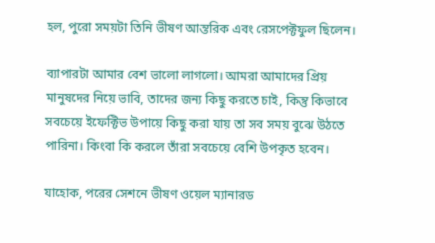হল, পুরো সময়টা তিনি ভীষণ আন্তরিক এবং রেসপেক্টফুল ছিলেন।

ব্যাপারটা আমার বেশ ভালো লাগলো। আমরা আমাদের প্রিয় মানুষদের নিয়ে ভাবি, তাদের জন্য কিছু করতে চাই, কিন্তু কিভাবে সবচেয়ে ইফেক্টিভ উপায়ে কিছু করা যায় তা সব সময় বুঝে উঠতে পারিনা। কিংবা কি করলে তাঁরা সবচেয়ে বেশি উপকৃত হবেন।

যাহোক, পরের সেশনে ভীষণ ওয়েল ম্যানারড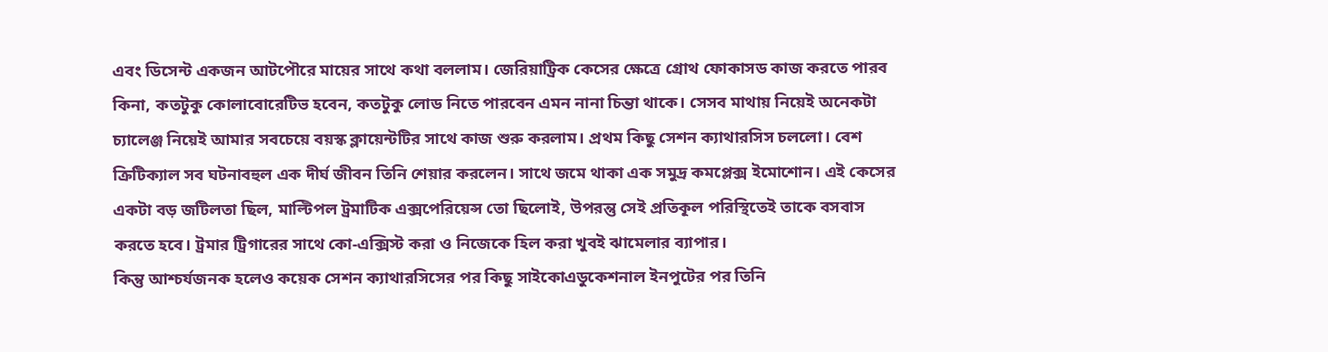এবং ডিসেন্ট একজন আটপৌরে মায়ের সাথে কথা বললাম। জেরিয়াট্রিক কেসের ক্ষেত্রে গ্রোথ ফোকাসড কাজ করতে পারব কিনা, কতটুকু কোলাবোরেটিভ হবেন, কতটুকু লোড নিতে পারবেন এমন নানা চিন্তা থাকে। সেসব মাথায় নিয়েই অনেকটা চ্যালেঞ্জ নিয়েই আমার সবচেয়ে বয়স্ক ক্লায়েন্টটির সাথে কাজ শুরু করলাম। প্রথম কিছু সেশন ক্যাথারসিস চললো। বেশ ক্রিটিক্যাল সব ঘটনাবহুল এক দীর্ঘ জীবন তিনি শেয়ার করলেন। সাথে জমে থাকা এক সমুদ্র কমপ্লেক্স ইমোশোন। এই কেসের একটা বড় জটিলতা ছিল, মাল্টিপল ট্রমাটিক এক্সপেরিয়েন্স তো ছিলোই, উপরন্তু সেই প্রতিকূল পরিস্থিতেই তাকে বসবাস করতে হবে। ট্রমার ট্রিগারের সাথে কো-এক্সিস্ট করা ও নিজেকে হিল করা খুবই ঝামেলার ব্যাপার।
কিন্তু আশ্চর্যজনক হলেও কয়েক সেশন ক্যাথারসিসের পর কিছু সাইকোএডুকেশনাল ইনপুটের পর তিনি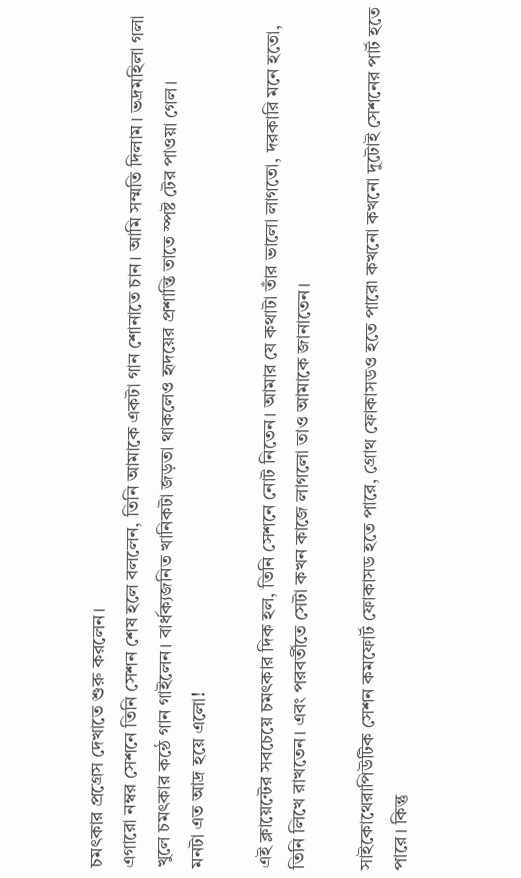চমৎকার প্রগ্রেস দেখাতে শুরু করলেন।
এগারো নম্বর সেশনে তিনি সেশন শেষ হলে বললেন, তিনি আমাকে একটা গান শোনাতে চান। আমি সম্মতি দিলাম। ভদ্রমহিলা গলা খুলে চমৎকার কন্ঠে গান গাইলেন। বার্ধক্যজনিত খানিকটা জড়তা থাকলেও হৃদয়ের প্রশান্তি তাতে স্পষ্ট টের পাওয়া গেল।
মনটা এত আদ্র হয়ে এলো!

এই ক্লায়েন্টের সবচেয়ে চমৎকার দিক হল, তিনি সেশনে নোট নিতেন। আমার যে কথাটা তাঁর ভালো লাগতো, দরকারি মনে হতো, তিনি লিখে রাখতেন। এবং পরবর্তীতে সেটা কখন কাজে লাগলো তাও আমাকে জানাতেন।

সাইকোথেরাপিউটিক সেশন কমফোর্ট ফোকাসড হতে পারে, গ্রোথ ফোকাসডও হতে পারে৷ কখনো কখনো দুটোই সেশনের পার্ট হতে পারে। কিন্তু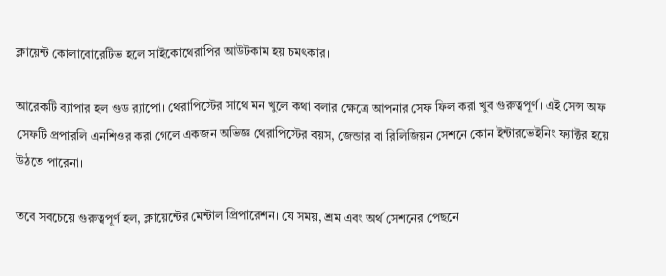ক্লায়েন্ট কোলাবোরেটিভ হলে সাইকোথেরাপির আউটকাম হয় চমৎকার।

আরেকটি ব্যাপার হল গুড র‍্যাপো। থেরাপিস্টের সাথে মন খুলে কথা বলার ক্ষেত্রে আপনার সেফ ফিল করা খুব গুরুত্বপূর্ণ। এই সেন্স অফ সেফটি প্রপারলি এনশিওর করা গেলে একজন অভিজ্ঞ থেরাপিস্টের বয়স, জেন্ডার বা রিলিজিয়ন সেশনে কোন ইন্টারভেইনিং ফ্যাক্টর হয়ে উঠতে পারেনা।

তবে সবচেয়ে গুরুত্বপূর্ণ হল, ক্লায়েন্টের মেন্টাল প্রিপারেশন। যে সময়, শ্রম এবং অর্থ সেশনের পেছনে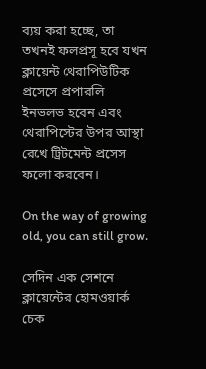ব্যয় করা হচ্ছে, তা তখনই ফলপ্রসূ হবে যখন ক্লায়েন্ট থেরাপিউটিক প্রসেসে প্রপারলি ইনভলভ হবেন এবং থেরাপিস্টের উপর আস্থা রেখে ট্রিটমেন্ট প্রসেস ফলো করবেন।

On the way of growing old, you can still grow.

সেদিন এক সেশনে ক্লায়েন্টের হোমওয়ার্ক চেক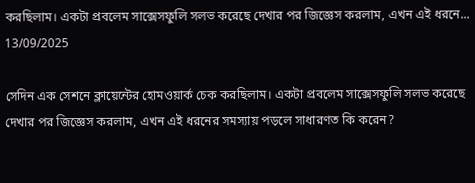করছিলাম। একটা প্রবলেম সাক্সেসফুলি সলভ করেছে দেখার পর জিজ্ঞেস করলাম, এখন এই ধরনে...
13/09/2025

সেদিন এক সেশনে ক্লায়েন্টের হোমওয়ার্ক চেক করছিলাম। একটা প্রবলেম সাক্সেসফুলি সলভ করেছে দেখার পর জিজ্ঞেস করলাম, এখন এই ধরনের সমস্যায় পড়লে সাধারণত কি করেন?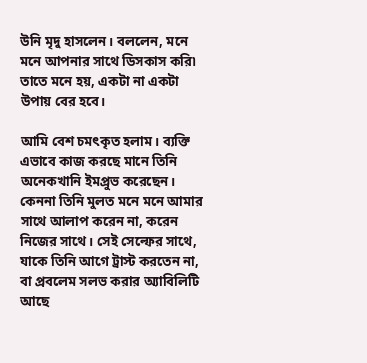উনি মৃদু হাসলেন। বললেন, মনে মনে আপনার সাথে ডিসকাস করি৷ তাতে মনে হয়, একটা না একটা উপায় বের হবে।

আমি বেশ চমৎকৃত হলাম। ব্যক্তি এভাবে কাজ করছে মানে তিনি অনেকখানি ইমপ্রুভ করেছেন। কেননা তিনি মুলত মনে মনে আমার সাথে আলাপ করেন না, করেন নিজের সাথে। সেই সেল্ফের সাথে, যাকে তিনি আগে ট্রাস্ট করতেন না, বা প্রবলেম সলভ করার অ্যাবিলিটি আছে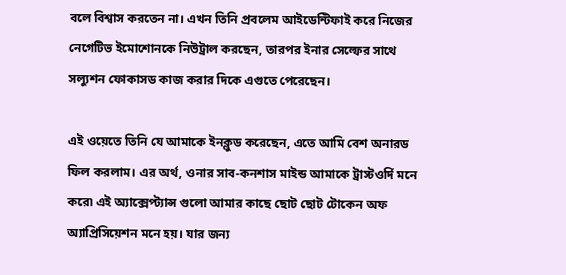বলে বিশ্বাস করতেন না। এখন তিনি প্রবলেম আইডেন্টিফাই করে নিজের নেগেটিভ ইমোশোনকে নিউট্রাল করছেন, তারপর ইনার সেল্ফের সাথে সল্যুশন ফোকাসড কাজ করার দিকে এগুতে পেরেছেন।

এই ওয়েতে তিনি যে আমাকে ইনক্লুড করেছেন, এতে আমি বেশ অনারড ফিল করলাম। এর অর্থ, ওনার সাব-কনশাস মাইন্ড আমাকে ট্রাস্টওর্দি মনে করে৷ এই অ্যাক্সেপ্ট্যান্স গুলো আমার কাছে ছোট ছোট টোকেন অফ অ্যাপ্রিসিয়েশন মনে হয়। যার জন্য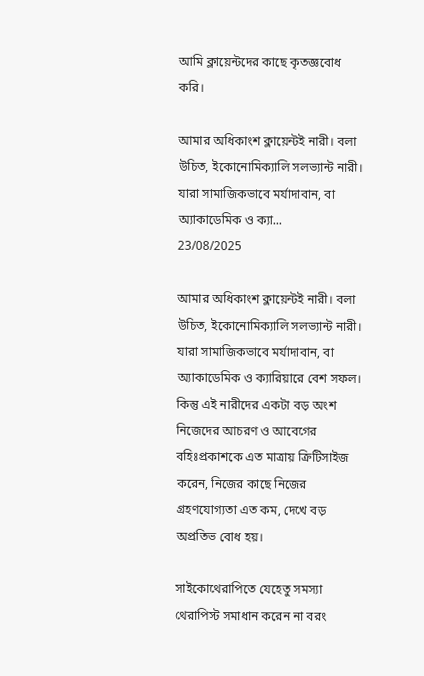আমি ক্লায়েন্টদের কাছে কৃতজ্ঞবোধ করি।

আমার অধিকাংশ ক্লায়েন্টই নারী। বলা উচিত, ইকোনোমিক্যালি সলভ্যান্ট নারী। যারা সামাজিকভাবে মর্যাদাবান, বা অ্যাকাডেমিক ও ক্যা...
23/08/2025

আমার অধিকাংশ ক্লায়েন্টই নারী। বলা উচিত, ইকোনোমিক্যালি সলভ্যান্ট নারী। যারা সামাজিকভাবে মর্যাদাবান, বা অ্যাকাডেমিক ও ক্যারিয়ারে বেশ সফল। কিন্তু এই নারীদের একটা বড় অংশ নিজেদের আচরণ ও আবেগের বহিঃপ্রকাশকে এত মাত্রায় ক্রিটিসাইজ করেন, নিজের কাছে নিজের গ্রহণযোগ্যতা এত কম, দেখে বড় অপ্রতিভ বোধ হয়।

সাইকোথেরাপিতে যেহেতু সমস্যা থেরাপিস্ট সমাধান করেন না বরং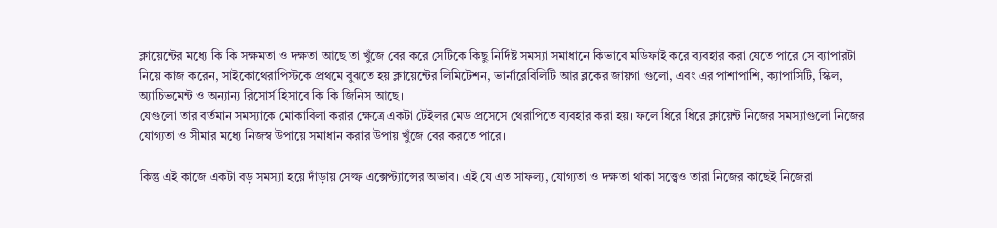ক্লায়েন্টের মধ্যে কি কি সক্ষমতা ও দক্ষতা আছে তা খুঁজে বের করে সেটিকে কিছু নির্দিষ্ট সমস্যা সমাধানে কিভাবে মডিফাই করে ব্যবহার করা যেতে পারে সে ব্যাপারটা নিয়ে কাজ করেন, সাইকোথেরাপিস্টকে প্রথমে বুঝতে হয় ক্লায়েন্টের লিমিটেশন, ভার্নারেবিলিটি আর ব্লকের জায়গা গুলো, এবং এর পাশাপাশি, ক্যাপাসিটি, স্কিল, অ্যাচিভমেন্ট ও অন্যান্য রিসোর্স হিসাবে কি কি জিনিস আছে।
যেগুলো তার বর্তমান সমস্যাকে মোকাবিলা করার ক্ষেত্রে একটা টেইলর মেড প্রসেসে থেরাপিতে ব্যবহার করা হয়। ফলে ধিরে ধিরে ক্লায়েন্ট নিজের সমস্যাগুলো নিজের যোগ্যতা ও সীমার মধ্যে নিজস্ব উপায়ে সমাধান করার উপায় খুঁজে বের করতে পারে।

কিন্তু এই কাজে একটা বড় সমস্যা হয়ে দাঁড়ায় সেল্ফ এক্সেপ্ট্যান্সের অভাব। এই যে এত সাফল্য, যোগ্যতা ও দক্ষতা থাকা সত্ত্বেও তারা নিজের কাছেই নিজেরা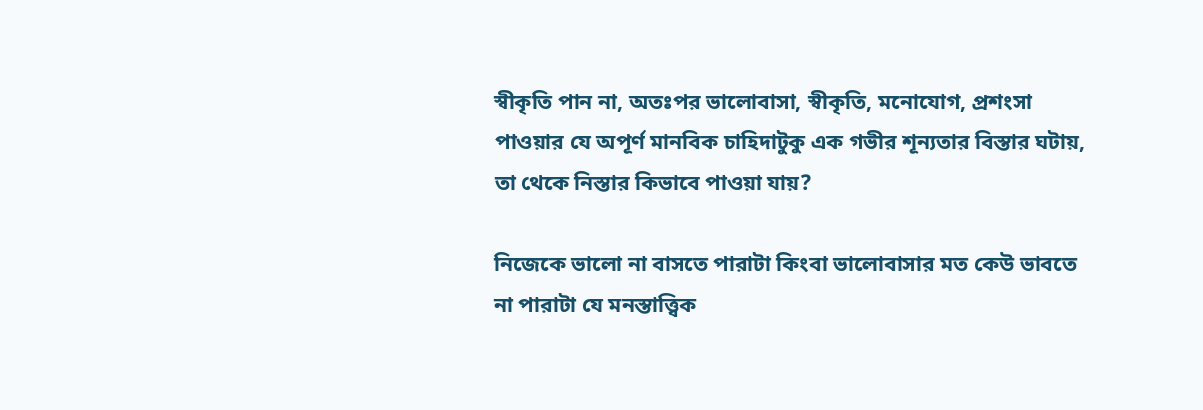স্বীকৃতি পান না, অতঃপর ভালোবাসা, স্বীকৃতি, মনোযোগ, প্রশংসা পাওয়ার যে অপূর্ণ মানবিক চাহিদাটুকু এক গভীর শূন্যতার বিস্তার ঘটায়, তা থেকে নিস্তার কিভাবে পাওয়া যায়?

নিজেকে ভালো না বাসতে পারাটা কিংবা ভালোবাসার মত কেউ ভাবতে না পারাটা যে মনস্তাত্ত্বিক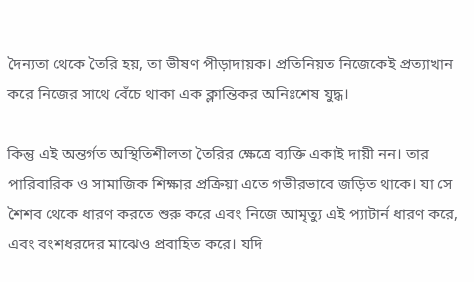দৈন্যতা থেকে তৈরি হয়, তা ভীষণ পীড়াদায়ক। প্রতিনিয়ত নিজেকেই প্রত্যাখান করে নিজের সাথে বেঁচে থাকা এক ক্লান্তিকর অনিঃশেষ যুদ্ধ।

কিন্তু এই অন্তর্গত অস্থিতিশীলতা তৈরির ক্ষেত্রে ব্যক্তি একাই দায়ী নন। তার পারিবারিক ও সামাজিক শিক্ষার প্রক্রিয়া এতে গভীরভাবে জড়িত থাকে। যা সে শৈশব থেকে ধারণ করতে শুরু করে এবং নিজে আমৃত্যু এই প্যাটার্ন ধারণ করে, এবং বংশধরদের মাঝেও প্রবাহিত করে। যদি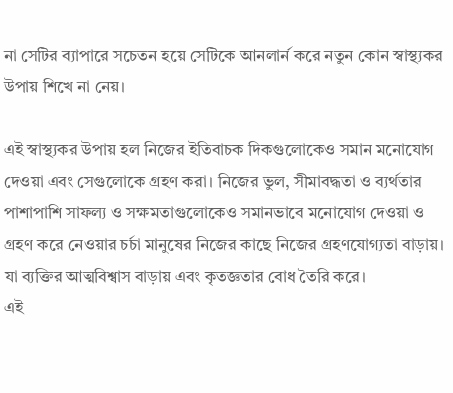না সেটির ব্যাপারে সচেতন হয়ে সেটিকে আনলার্ন করে নতুন কোন স্বাস্থ্যকর উপায় শিখে না নেয়।

এই স্বাস্থ্যকর উপায় হল নিজের ইতিবাচক দিকগুলোকেও সমান মনোযোগ দেওয়া এবং সেগুলোকে গ্রহণ করা। নিজের ভুল, সীমাবদ্ধতা ও ব্যর্থতার পাশাপাশি সাফল্য ও সক্ষমতাগুলোকেও সমানভাবে মনোযোগ দেওয়া ও গ্রহণ করে নেওয়ার চর্চা মানুষের নিজের কাছে নিজের গ্রহণযোগ্যতা বাড়ায়। যা ব্যক্তির আত্মবিশ্বাস বাড়ায় এবং কৃতজ্ঞতার বোধ তৈরি করে।
এই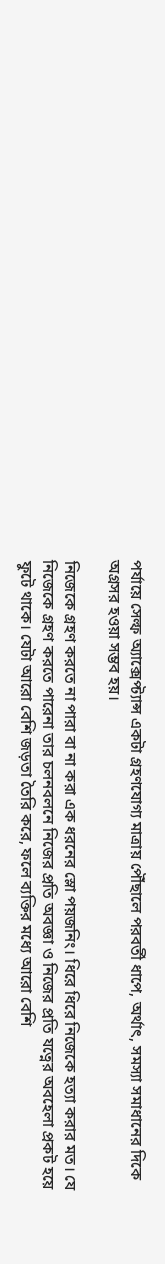পর্যায়ে সেল্ফ অ্যাক্সেপ্ট্যান্স একটা গ্রহণযোগ্য মাত্রায় পৌঁছালে পরবর্তী ধাপে, অর্থাৎ, সমস্যা সমাধানের দিকে অগ্রসর হওয়া সম্ভব হয়।

নিজেকে গ্রহণ করতে না পারা বা না করা এক ধরনের স্লো পয়জনিং। ধিরে ধিরে নিজেকে হত্যা করার মত। যে নিজেকে গ্রহণ করতে পারেনা তার চলনবলনে নিজের প্রতি অবজ্ঞা ও নিজের প্রতি যত্নের অবহেলা প্রকট হয়ে ফুটে থাকে। যেটা আরো বেশি জড়তা তৈরি করে, ফলে ব্যক্তির মধ্যে আরো বেশি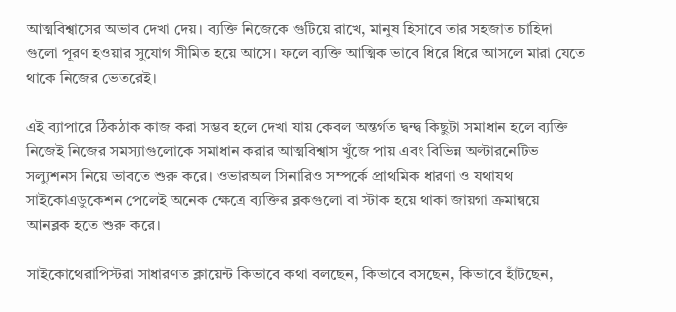আত্মবিশ্বাসের অভাব দেখা দেয়। ব্যক্তি নিজেকে গুটিয়ে রাখে, মানুষ হিসাবে তার সহজাত চাহিদা গুলো পূরণ হওয়ার সুযোগ সীমিত হয়ে আসে। ফলে ব্যক্তি আত্মিক ভাবে ধিরে ধিরে আসলে মারা যেতে থাকে নিজের ভেতরেই।

এই ব্যাপারে ঠিকঠাক কাজ করা সম্ভব হলে দেখা যায় কেবল অন্তর্গত দ্বন্দ্ব কিছুটা সমাধান হলে ব্যক্তি নিজেই নিজের সমস্যাগুলোকে সমাধান করার আত্মবিশ্বাস খুঁজে পায় এবং বিভিন্ন অল্টারনেটিভ সল্যুশনস নিয়ে ভাবতে শুরু করে। ওভারঅল সিনারিও সম্পর্কে প্রাথমিক ধারণা ও যথাযথ সাইকোএডুকেশন পেলেই অনেক ক্ষেত্রে ব্যক্তির ব্লকগুলো বা স্টাক হয়ে থাকা জায়গা ক্রমান্বয়ে আনব্লক হতে শুরু করে।

সাইকোথেরাপিস্টরা সাধারণত ক্লায়েন্ট কিভাবে কথা বলছেন, কিভাবে বসছেন, কিভাবে হাঁটছেন,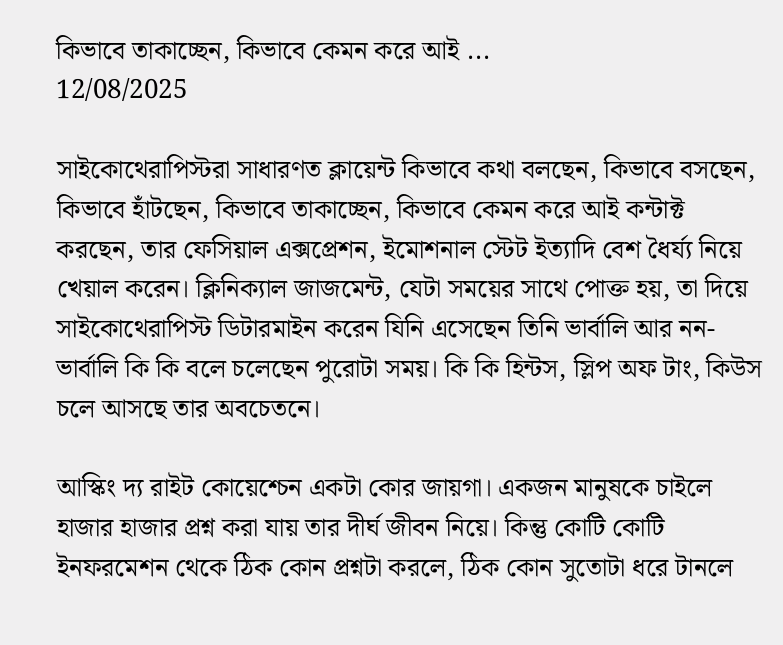কিভাবে তাকাচ্ছেন, কিভাবে কেমন করে আই ...
12/08/2025

সাইকোথেরাপিস্টরা সাধারণত ক্লায়েন্ট কিভাবে কথা বলছেন, কিভাবে বসছেন, কিভাবে হাঁটছেন, কিভাবে তাকাচ্ছেন, কিভাবে কেমন করে আই কন্টাক্ট করছেন, তার ফেসিয়াল এক্সপ্রেশন, ইমোশনাল স্টেট ইত্যাদি বেশ ধৈর্য্য নিয়ে খেয়াল করেন। ক্লিনিক্যাল জাজমেন্ট, যেটা সময়ের সাথে পোক্ত হয়, তা দিয়ে সাইকোথেরাপিস্ট ডিটারমাইন করেন যিনি এসেছেন তিনি ভার্বালি আর নন-ভার্বালি কি কি বলে চলেছেন পুরোটা সময়। কি কি হিন্টস, স্লিপ অফ টাং, কিউস চলে আসছে তার অবচেতনে।

আস্কিং দ্য রাইট কোয়েশ্চেন একটা কোর জায়গা। একজন মানুষকে চাইলে হাজার হাজার প্রশ্ন করা যায় তার দীর্ঘ জীবন নিয়ে। কিন্তু কোটি কোটি ইনফরমেশন থেকে ঠিক কোন প্রশ্নটা করলে, ঠিক কোন সুতোটা ধরে টানলে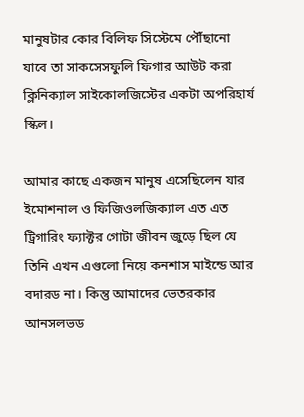মানুষটার কোর বিলিফ সিস্টেমে পৌঁছানো যাবে তা সাকসেসফুলি ফিগার আউট করা ক্লিনিক্যাল সাইকোলজিস্টের একটা অপরিহার্য স্কিল।

আমার কাছে একজন মানুষ এসেছিলেন যার ইমোশনাল ও ফিজিওলজিক্যাল এত এত ট্রিগারিং ফ্যাক্টর গোটা জীবন জুড়ে ছিল যে তিনি এখন এগুলো নিয়ে কনশাস মাইন্ডে আর বদারড না। কিন্তু আমাদের ভেতরকার আনসলভড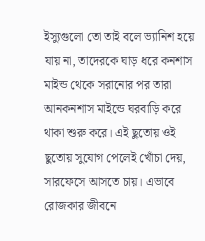ইস্যুগুলো তো তাই বলে ভ্যানিশ হয়ে যায় না, তাদেরকে ঘাড় ধরে কনশাস মাইন্ড থেকে সরানোর পর তারা আনকনশাস মাইন্ডে ঘরবাড়ি করে থাকা শুরু করে। এই ছুতোয় ওই ছুতোয় সুযোগ পেলেই খোঁচা দেয়, সারফেসে আসতে চায়। এভাবে রোজকার জীবনে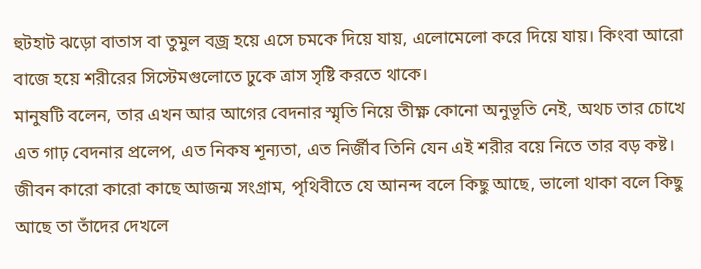হুটহাট ঝড়ো বাতাস বা তুমুল বজ্র হয়ে এসে চমকে দিয়ে যায়, এলোমেলো করে দিয়ে যায়। কিংবা আরো বাজে হয়ে শরীরের সিস্টেমগুলোতে ঢুকে ত্রাস সৃষ্টি করতে থাকে।
মানুষটি বলেন, তার এখন আর আগের বেদনার স্মৃতি নিয়ে তীক্ষ্ণ কোনো অনুভূতি নেই, অথচ তার চোখে এত গাঢ় বেদনার প্রলেপ, এত নিকষ শূন্যতা, এত নির্জীব তিনি যেন এই শরীর বয়ে নিতে তার বড় কষ্ট।
জীবন কারো কারো কাছে আজন্ম সংগ্রাম, পৃথিবীতে যে আনন্দ বলে কিছু আছে, ভালো থাকা বলে কিছু আছে তা তাঁদের দেখলে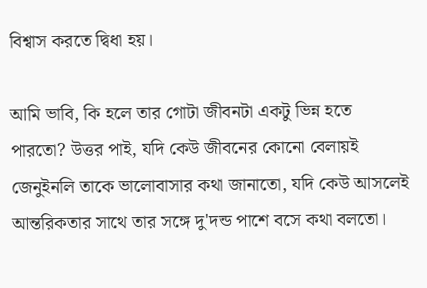বিশ্বাস করতে দ্বিধা হয়।

আমি ভাবি, কি হলে তার গোটা জীবনটা একটু ভিন্ন হতে পারতো? উত্তর পাই, যদি কেউ জীবনের কোনো বেলায়ই জেনুইনলি তাকে ভালোবাসার কথা জানাতো, যদি কেউ আসলেই আন্তরিকতার সাথে তার সঙ্গে দু'দন্ড পাশে বসে কথা বলতো।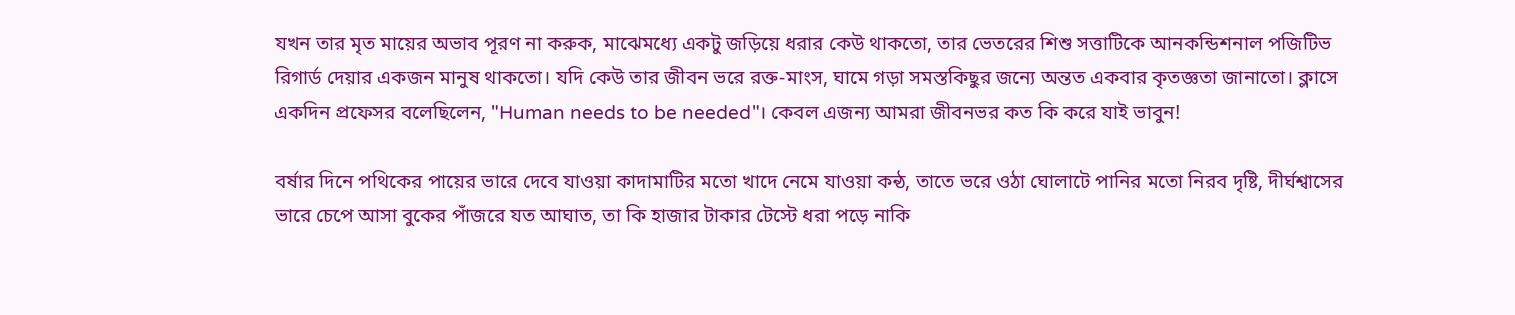যখন তার মৃত মায়ের অভাব পূরণ না করুক, মাঝেমধ্যে একটু জড়িয়ে ধরার কেউ থাকতো, তার ভেতরের শিশু সত্তাটিকে আনকন্ডিশনাল পজিটিভ রিগার্ড দেয়ার একজন মানুষ থাকতো। যদি কেউ তার জীবন ভরে রক্ত-মাংস, ঘামে গড়া সমস্তকিছুর জন্যে অন্তত একবার কৃতজ্ঞতা জানাতো। ক্লাসে একদিন প্রফেসর বলেছিলেন, "Human needs to be needed"। কেবল এজন্য আমরা জীবনভর কত কি করে যাই ভাবুন!

বর্ষার দিনে পথিকের পায়ের ভারে দেবে যাওয়া কাদামাটির মতো খাদে নেমে যাওয়া কন্ঠ, তাতে ভরে ওঠা ঘোলাটে পানির মতো নিরব দৃষ্টি, দীর্ঘশ্বাসের ভারে চেপে আসা বুকের পাঁজরে যত আঘাত, তা কি হাজার টাকার টেস্টে ধরা পড়ে নাকি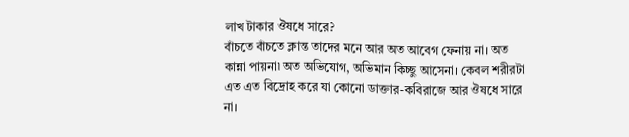লাখ টাকার ঔষধে সারে?
বাঁচতে বাঁচতে ক্লান্ত তাদের মনে আর অত আবেগ ফেনায় না। অত কান্না পায়না৷ অত অভিযোগ, অভিমান কিচ্ছু আসেনা। কেবল শরীরটা এত এত বিদ্রোহ করে যা কোনো ডাক্তার-কবিরাজে আর ঔষধে সারে না।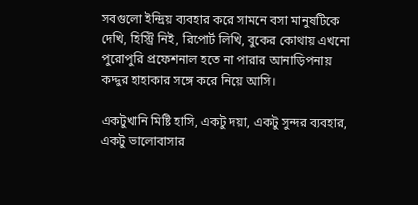সবগুলো ইন্দ্রিয় ব্যবহার করে সামনে বসা মানুষটিকে দেখি, হিস্ট্রি নিই, রিপোর্ট লিখি, বুকের কোথায় এখনো পুরোপুরি প্রফেশনাল হতে না পারার আনাড়িপনায় কদ্দুর হাহাকার সঙ্গে করে নিয়ে আসি।

একটুখানি মিষ্টি হাসি, একটু দয়া, একটু সুন্দর ব্যবহার, একটু ভালোবাসার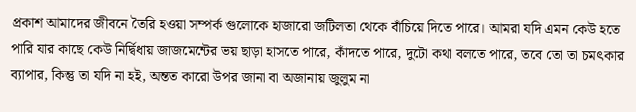প্রকাশ আমাদের জীবনে তৈরি হওয়া সম্পর্ক গুলোকে হাজারো জটিলতা থেকে বাঁচিয়ে দিতে পারে। আমরা যদি এমন কেউ হতে পারি যার কাছে কেউ নির্দ্বিধায় জাজমেন্টের ভয় ছাড়া হাসতে পারে, কাঁদতে পারে, দুটো কথা বলতে পারে, তবে তো তা চমৎকার ব্যাপার, কিন্তু তা যদি না হই, অন্তত কারো উপর জানা বা অজানায় জুলুম না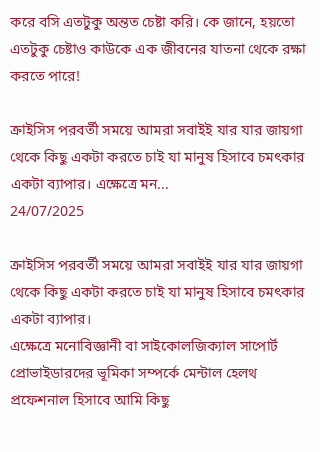করে বসি এতটুকু অন্তত চেষ্টা করি। কে জানে, হয়তো এতটুকু চেষ্টাও কাউকে এক জীবনের যাতনা থেকে রক্ষা করতে পারে!

ক্রাইসিস পরবর্তী সময়ে আমরা সবাইই যার যার জায়গা থেকে কিছু একটা করতে চাই যা মানুষ হিসাবে চমৎকার একটা ব্যাপার। এক্ষেত্রে মন...
24/07/2025

ক্রাইসিস পরবর্তী সময়ে আমরা সবাইই যার যার জায়গা থেকে কিছু একটা করতে চাই যা মানুষ হিসাবে চমৎকার একটা ব্যাপার।
এক্ষেত্রে মনোবিজ্ঞানী বা সাইকোলজিক্যাল সাপোর্ট প্রোভাইডারদের ভূমিকা সম্পর্কে মেন্টাল হেলথ প্রফেশনাল হিসাবে আমি কিছু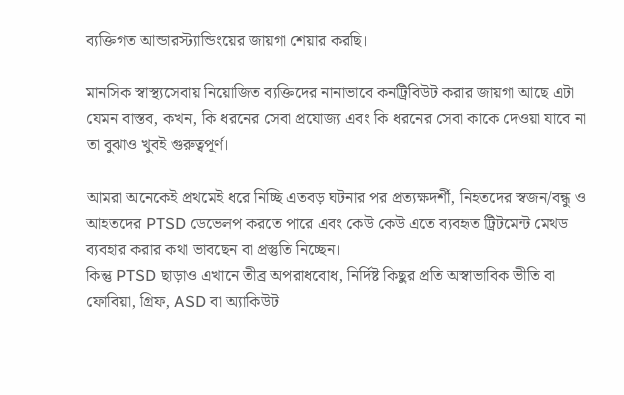ব্যক্তিগত আন্ডারস্ট্যান্ডিংয়ের জায়গা শেয়ার করছি।

মানসিক স্বাস্থ্যসেবায় নিয়োজিত ব্যক্তিদের নানাভাবে কনট্রিবিউট করার জায়গা আছে এটা যেমন বাস্তব, কখন, কি ধরনের সেবা প্রযোজ্য এবং কি ধরনের সেবা কাকে দেওয়া যাবে না তা বুঝাও খুবই গুরুত্বপূর্ণ।

আমরা অনেকেই প্রথমেই ধরে নিচ্ছি এতবড় ঘটনার পর প্রত্যক্ষদর্শী, নিহতদের স্বজন/বন্ধু ও আহতদের PTSD ডেভেলপ করতে পারে এবং কেউ কেউ এতে ব্যবহৃত ট্রিটমেন্ট মেথড ব্যবহার করার কথা ভাবছেন বা প্রস্তুতি নিচ্ছেন।
কিন্তু PTSD ছাড়াও এখানে তীব্র অপরাধবোধ, নির্দিষ্ট কিছুর প্রতি অস্বাভাবিক ভীতি বা ফোবিয়া, গ্রিফ, ASD বা অ্যাকিউট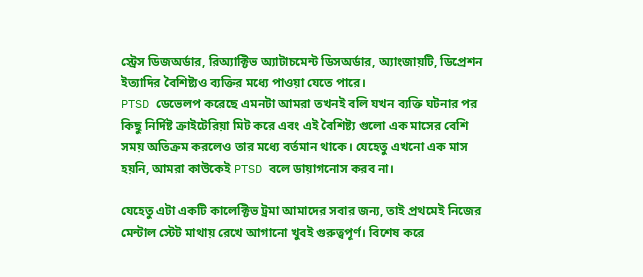স্ট্রেস ডিজঅর্ডার, রিঅ্যাক্টিভ অ্যাটাচমেন্ট ডিসঅর্ডার, অ্যাংজায়টি, ডিপ্রেশন ইত্যাদির বৈশিষ্ট্যও ব্যক্তির মধ্যে পাওয়া যেতে পারে।
PTSD ডেভেলপ করেছে এমনটা আমরা তখনই বলি যখন ব্যক্তি ঘটনার পর কিছু নির্দিষ্ট ক্রাইটেরিয়া মিট করে এবং এই বৈশিষ্ট্য গুলো এক মাসের বেশি সময় অতিক্রম করলেও তার মধ্যে বর্তমান থাকে। যেহেতু এখনো এক মাস হয়নি, আমরা কাউকেই PTSD বলে ডায়াগনোস করব না।

যেহেতু এটা একটি কালেক্টিভ ট্রমা আমাদের সবার জন্য, তাই প্রথমেই নিজের মেন্টাল স্টেট মাথায় রেখে আগানো খুবই গুরুত্বপূর্ণ। বিশেষ করে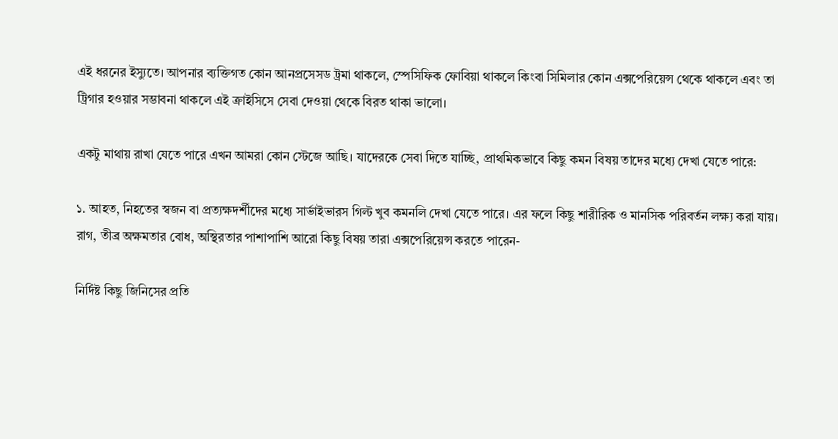এই ধরনের ইস্যুতে। আপনার ব্যক্তিগত কোন আনপ্রসেসড ট্রমা থাকলে, স্পেসিফিক ফোবিয়া থাকলে কিংবা সিমিলার কোন এক্সপেরিয়েন্স থেকে থাকলে এবং তা ট্রিগার হওয়ার সম্ভাবনা থাকলে এই ক্রাইসিসে সেবা দেওয়া থেকে বিরত থাকা ভালো।

একটু মাথায় রাখা যেতে পারে এখন আমরা কোন স্টেজে আছি। যাদেরকে সেবা দিতে যাচ্ছি, প্রাথমিকভাবে কিছু কমন বিষয় তাদের মধ্যে দেখা যেতে পারে:

১. আহত, নিহতের স্বজন বা প্রত্যক্ষদর্শীদের মধ্যে সার্ভাইভারস গিল্ট খুব কমনলি দেখা যেতে পারে। এর ফলে কিছু শারীরিক ও মানসিক পরিবর্তন লক্ষ্য করা যায়। রাগ, তীব্র অক্ষমতার বোধ, অস্থিরতার পাশাপাশি আরো কিছু বিষয় তারা এক্সপেরিয়েন্স করতে পারেন-

নির্দিষ্ট কিছু জিনিসের প্রতি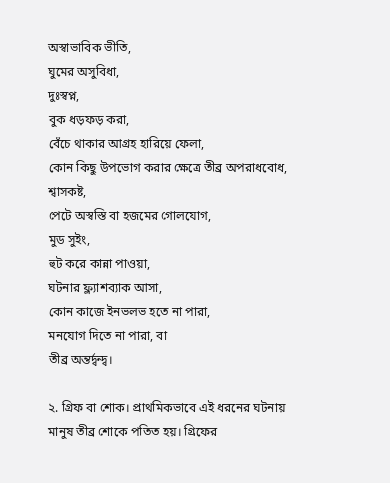অস্বাভাবিক ভীতি,
ঘুমের অসুবিধা,
দুঃস্বপ্ন,
বুক ধড়ফড় করা,
বেঁচে থাকার আগ্রহ হারিয়ে ফেলা,
কোন কিছু উপভোগ করার ক্ষেত্রে তীব্র অপরাধবোধ,
শ্বাসকষ্ট,
পেটে অস্বস্তি বা হজমের গোলযোগ,
মুড সুইং,
হুট করে কান্না পাওয়া,
ঘটনার ফ্ল্যাশব্যাক আসা,
কোন কাজে ইনভলভ হতে না পারা,
মনযোগ দিতে না পারা, বা
তীব্র অন্তর্দ্বন্দ্ব।

২. গ্রিফ বা শোক। প্রাথমিকভাবে এই ধরনের ঘটনায় মানুষ তীব্র শোকে পতিত হয়। গ্রিফের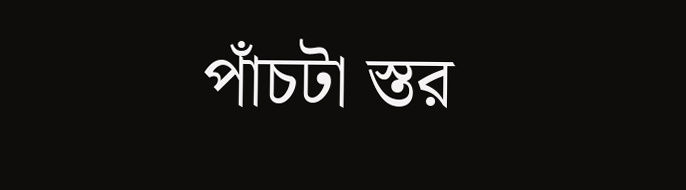পাঁচটা স্তর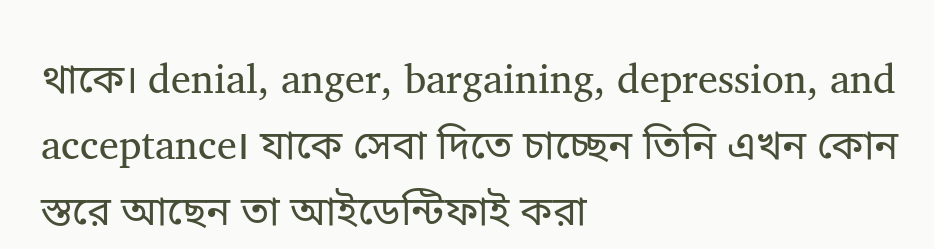থাকে। denial, anger, bargaining, depression, and acceptance। যাকে সেবা দিতে চাচ্ছেন তিনি এখন কোন স্তরে আছেন তা আইডেন্টিফাই করা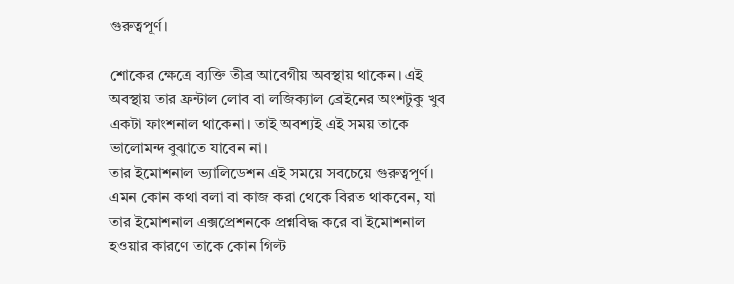গুরুত্বপূর্ণ।

শোকের ক্ষেত্রে ব্যক্তি তীব্র আবেগীয় অবস্থায় থাকেন। এই অবস্থায় তার ফ্রন্টাল লোব বা লজিক্যাল ব্রেইনের অংশটুকু খুব একটা ফাংশনাল থাকেনা। তাই অবশ্যই এই সময় তাকে ভালোমন্দ বুঝাতে যাবেন না।
তার ইমোশনাল ভ্যালিডেশন এই সময়ে সবচেয়ে গুরুত্বপূর্ণ। এমন কোন কথা বলা বা কাজ করা থেকে বিরত থাকবেন, যা তার ইমোশনাল এক্সপ্রেশনকে প্রশ্নবিদ্ধ করে বা ইমোশনাল হওয়ার কারণে তাকে কোন গিল্ট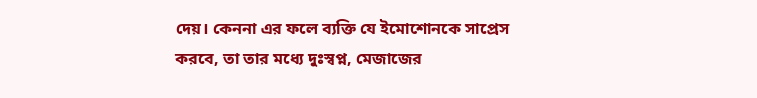দেয়। কেননা এর ফলে ব্যক্তি যে ইমোশোনকে সাপ্রেস করবে, তা তার মধ্যে দুঃস্বপ্ন, মেজাজের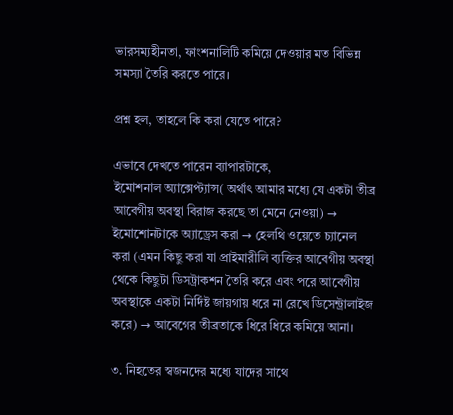ভারসম্যহীনতা, ফাংশনালিটি কমিয়ে দেওয়ার মত বিভিন্ন সমস্যা তৈরি করতে পারে।

প্রশ্ন হল, তাহলে কি করা যেতে পারে?

এভাবে দেখতে পারেন ব্যাপারটাকে,
ইমোশনাল অ্যাক্সেপ্ট্যান্স( অর্থাৎ আমার মধ্যে যে একটা তীব্র আবেগীয় অবস্থা বিরাজ করছে তা মেনে নেওয়া) → ইমোশোনটাকে অ্যাড্রেস করা → হেলথি ওয়েতে চ্যানেল করা (এমন কিছু করা যা প্রাইমারীলি ব্যক্তির আবেগীয় অবস্থা থেকে কিছুটা ডিসট্রাকশন তৈরি করে এবং পরে আবেগীয় অবস্থাকে একটা নির্দিষ্ট জায়গায় ধরে না রেখে ডিসেন্ট্রালাইজ করে) → আবেগের তীব্রতাকে ধিরে ধিরে কমিয়ে আনা।

৩. নিহতের স্বজনদের মধ্যে যাদের সাথে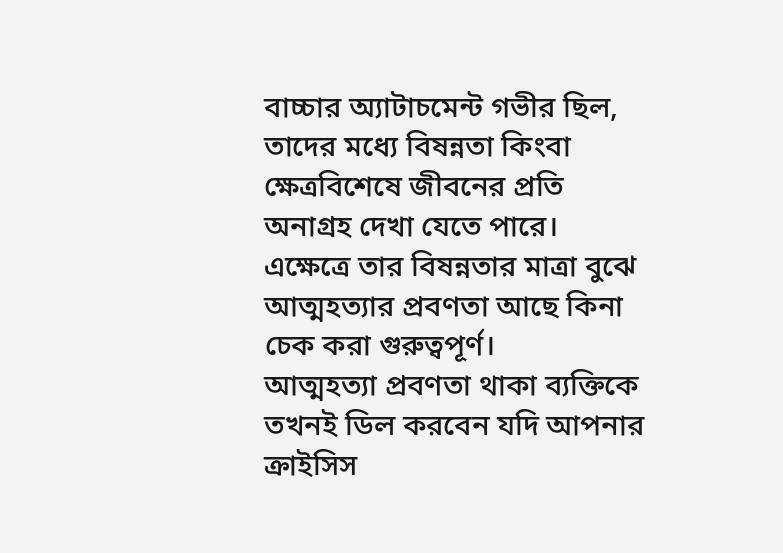বাচ্চার অ্যাটাচমেন্ট গভীর ছিল, তাদের মধ্যে বিষন্নতা কিংবা ক্ষেত্রবিশেষে জীবনের প্রতি অনাগ্রহ দেখা যেতে পারে। এক্ষেত্রে তার বিষন্নতার মাত্রা বুঝে আত্মহত্যার প্রবণতা আছে কিনা চেক করা গুরুত্বপূর্ণ।
আত্মহত্যা প্রবণতা থাকা ব্যক্তিকে তখনই ডিল করবেন যদি আপনার ক্রাইসিস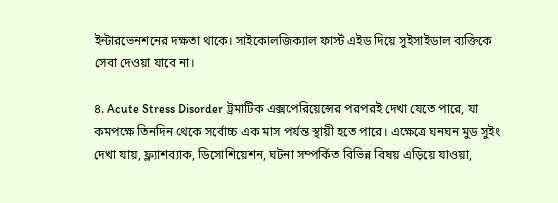ইন্টারভেনশনের দক্ষতা থাকে। সাইকোলজিক্যাল ফার্স্ট এইড দিয়ে সুইসাইডাল ব্যক্তিকে সেবা দেওয়া যাবে না।

৪. Acute Stress Disorder ট্রমাটিক এক্সপেরিয়েন্সের পরপরই দেখা যেতে পারে, যা কমপক্ষে তিনদিন থেকে সর্বোচ্চ এক মাস পর্যন্ত স্থায়ী হতে পারে। এক্ষেত্রে ঘনঘন মুড সুইং দেখা যায়, ফ্ল্যাশব্যাক, ডিসোশিয়েশন, ঘটনা সম্পর্কিত বিভিন্ন বিষয় এড়িয়ে যাওয়া,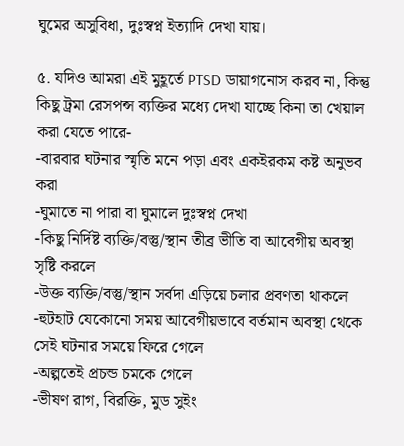ঘুমের অসুবিধা, দুঃস্বপ্ন ইত্যাদি দেখা যায়।

৫. যদিও আমরা এই মুহূর্তে PTSD ডায়াগনোস করব না, কিন্তু কিছু ট্রমা রেসপন্স ব্যক্তির মধ্যে দেখা যাচ্ছে কিনা তা খেয়াল করা যেতে পারে-
-বারবার ঘটনার স্মৃতি মনে পড়া এবং একইরকম কষ্ট অনুভব করা
-ঘুমাতে না পারা বা ঘুমালে দুঃস্বপ্ন দেখা
-কিছু নির্দিষ্ট ব্যক্তি/বস্তু/স্থান তীব্র ভীতি বা আবেগীয় অবস্থা সৃষ্টি করলে
-উক্ত ব্যক্তি/বস্তু/স্থান সর্বদা এড়িয়ে চলার প্রবণতা থাকলে
-হুটহাট যেকোনো সময় আবেগীয়ভাবে বর্তমান অবস্থা থেকে সেই ঘটনার সময়ে ফিরে গেলে
-অল্পতেই প্রচন্ড চমকে গেলে
-ভীষণ রাগ, বিরক্তি, মুড সুইং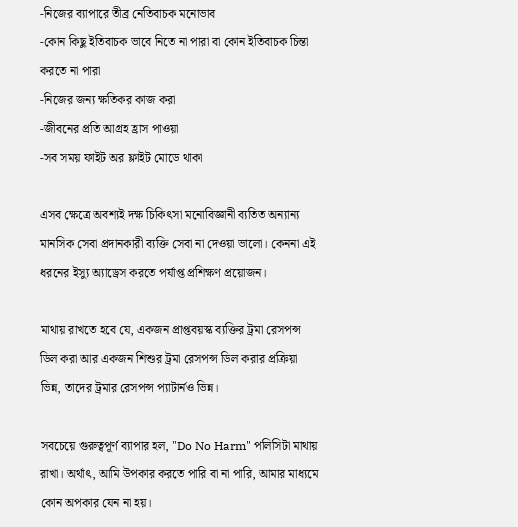-নিজের ব্যাপারে তীব্র নেতিবাচক মনোভাব
-কোন কিছু ইতিবাচক ভাবে নিতে না পারা বা কোন ইতিবাচক চিন্তা করতে না পারা
-নিজের জন্য ক্ষতিকর কাজ করা
-জীবনের প্রতি আগ্রহ হ্রাস পাওয়া
-সব সময় ফাইট অর ফ্লাইট মোডে থাকা

এসব ক্ষেত্রে অবশ্যই দক্ষ চিকিৎসা মনোবিজ্ঞানী ব্যতিত অন্যান্য মানসিক সেবা প্রদানকারী ব্যক্তি সেবা না দেওয়া ভালো। কেননা এই ধরনের ইস্যু অ্যাড্রেস করতে পর্যাপ্ত প্রশিক্ষণ প্রয়োজন।

মাথায় রাখতে হবে যে, একজন প্রাপ্তবয়স্ক ব্যক্তির ট্রমা রেসপন্স ডিল করা আর একজন শিশুর ট্রমা রেসপন্স ডিল করার প্রক্রিয়া ভিন্ন, তাদের ট্রমার রেসপন্স প্যাটার্নও ভিন্ন।

সবচেয়ে গুরুত্বপূর্ণ ব্যাপার হল, "Do No Harm" পলিসিটা মাথায় রাখা। অর্থাৎ, আমি উপকার করতে পারি বা না পারি, আমার মাধ্যমে কোন অপকার যেন না হয়।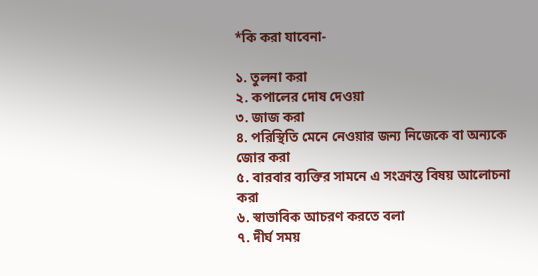*কি করা যাবেনা-

১. তুলনা করা
২. কপালের দোষ দেওয়া
৩. জাজ করা
৪. পরিস্থিতি মেনে নেওয়ার জন্য নিজেকে বা অন্যকে জোর করা
৫. বারবার ব্যক্তির সামনে এ সংক্রান্ত বিষয় আলোচনা করা
৬. স্বাভাবিক আচরণ করতে বলা
৭. দীর্ঘ সময়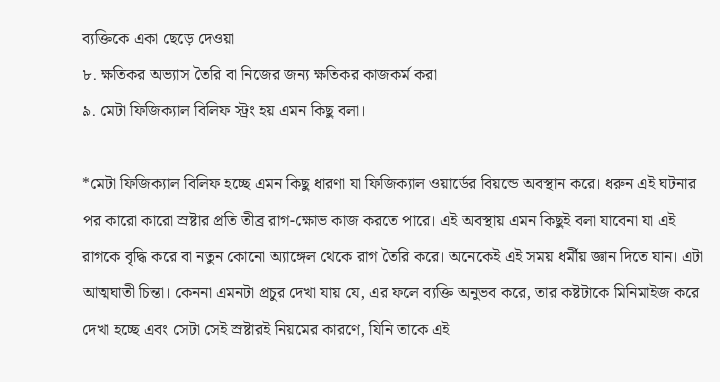ব্যক্তিকে একা ছেড়ে দেওয়া
৮. ক্ষতিকর অভ্যাস তৈরি বা নিজের জন্য ক্ষতিকর কাজকর্ম করা
৯. মেটা ফিজিক্যাল বিলিফ স্ট্রং হয় এমন কিছু বলা।

*মেটা ফিজিক্যাল বিলিফ হচ্ছে এমন কিছু ধারণা যা ফিজিক্যাল ওয়ার্ডের বিয়ন্ডে অবস্থান করে। ধরুন এই ঘটনার পর কারো কারো স্রষ্টার প্রতি তীব্র রাগ-ক্ষোভ কাজ করতে পারে। এই অবস্থায় এমন কিছুই বলা যাবেনা যা এই রাগকে বৃদ্ধি করে বা নতুন কোনো অ্যাঙ্গেল থেকে রাগ তৈরি করে। অনেকেই এই সময় ধর্মীয় জ্ঞান দিতে যান। এটা আত্মঘাতী চিন্তা। কেননা এমনটা প্রচুর দেখা যায় যে, এর ফলে ব্যক্তি অনুভব করে, তার কষ্টটাকে মিনিমাইজ করে দেখা হচ্ছে এবং সেটা সেই স্রষ্টারই নিয়মের কারণে, যিনি তাকে এই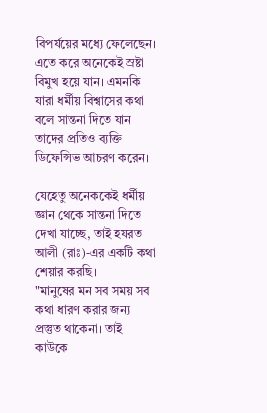বিপর্যয়ের মধ্যে ফেলেছেন। এতে করে অনেকেই স্রষ্টা বিমুখ হয়ে যান। এমনকি যারা ধর্মীয় বিশ্বাসের কথা বলে সান্তনা দিতে যান তাদের প্রতিও ব্যক্তি ডিফেন্সিভ আচরণ করেন।

যেহেতু অনেককেই ধর্মীয় জ্ঞান থেকে সান্তনা দিতে দেখা যাচ্ছে, তাই হযরত আলী (রাঃ)-এর একটি কথা শেয়ার করছি।
"মানুষের মন সব সময় সব কথা ধারণ করার জন্য প্রস্তুত থাকেনা। তাই কাউকে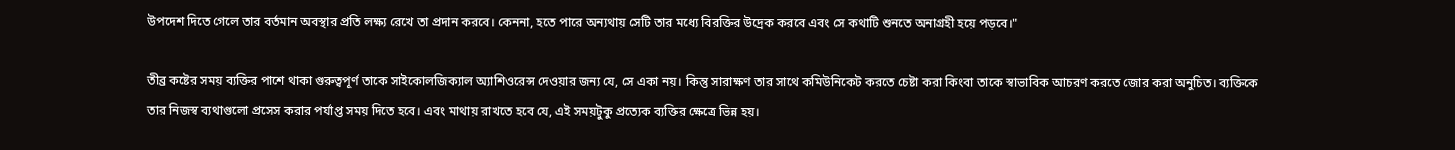উপদেশ দিতে গেলে তার বর্তমান অবস্থার প্রতি লক্ষ্য রেখে তা প্রদান করবে। কেননা, হতে পারে অন্যথায় সেটি তার মধ্যে বিরক্তির উদ্রেক করবে এবং সে কথাটি শুনতে অনাগ্রহী হয়ে পড়বে।"

তীব্র কষ্টের সময় ব্যক্তির পাশে থাকা গুরুত্বপূর্ণ তাকে সাইকোলজিক্যাল অ্যাশিওরেন্স দেওয়ার জন্য যে, সে একা নয়। কিন্তু সারাক্ষণ তার সাথে কমিউনিকেট করতে চেষ্টা করা কিংবা তাকে স্বাভাবিক আচরণ করতে জোর করা অনুচিত। ব্যক্তিকে তার নিজস্ব ব্যথাগুলো প্রসেস করার পর্যাপ্ত সময় দিতে হবে। এবং মাথায় রাখতে হবে যে, এই সময়টুকু প্রত্যেক ব্যক্তির ক্ষেত্রে ভিন্ন হয়।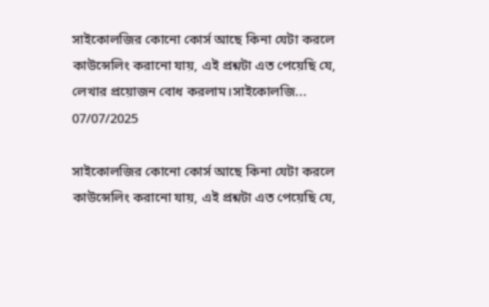সাইকোলজির কোনো কোর্স আছে কিনা যেটা করলে কাউন্সেলিং করানো যায়, এই প্রশ্নটা এত পেয়েছি যে, লেখার প্রয়োজন বোধ করলাম।সাইকোলজি...
07/07/2025

সাইকোলজির কোনো কোর্স আছে কিনা যেটা করলে কাউন্সেলিং করানো যায়, এই প্রশ্নটা এত পেয়েছি যে,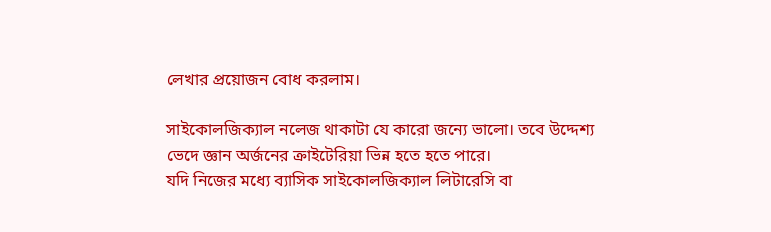লেখার প্রয়োজন বোধ করলাম।

সাইকোলজিক্যাল নলেজ থাকাটা যে কারো জন্যে ভালো। তবে উদ্দেশ্য ভেদে জ্ঞান অর্জনের ক্রাইটেরিয়া ভিন্ন হতে হতে পারে।
যদি নিজের মধ্যে ব্যাসিক সাইকোলজিক্যাল লিটারেসি বা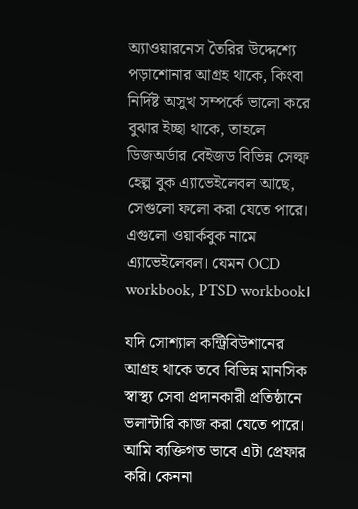অ্যাওয়ারনেস তৈরির উদ্দেশ্যে পড়াশোনার আগ্রহ থাকে, কিংবা নির্দিষ্ট অসুখ সম্পর্কে ভালো করে বুঝার ইচ্ছা থাকে, তাহলে ডিজঅর্ডার বেইজড বিভিন্ন সেল্ফ হেল্প বুক এ্যাভেইলেবল আছে, সেগুলো ফলো করা যেতে পারে। এগুলো ওয়ার্কবুক নামে এ্যাভেইলেবল। যেমন OCD workbook, PTSD workbook।

যদি সোশ্যাল কন্ট্রিবিউশানের আগ্রহ থাকে তবে বিভিন্ন মানসিক স্বাস্থ্য সেবা প্রদানকারী প্রতিষ্ঠানে ভলান্টারি কাজ করা যেতে পারে। আমি ব্যক্তিগত ভাবে এটা প্রেফার করি। কেননা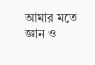আমার মতে জ্ঞান ও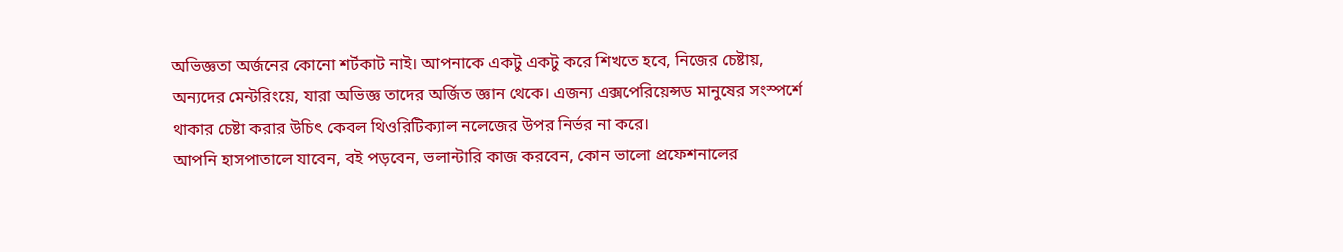অভিজ্ঞতা অর্জনের কোনো শর্টকাট নাই। আপনাকে একটু একটু করে শিখতে হবে, নিজের চেষ্টায়, অন্যদের মেন্টরিংয়ে, যারা অভিজ্ঞ তাদের অর্জিত জ্ঞান থেকে। এজন্য এক্সপেরিয়েন্সড মানুষের সংস্পর্শে থাকার চেষ্টা করার উচিৎ কেবল থিওরিটিক্যাল নলেজের উপর নির্ভর না করে।
আপনি হাসপাতালে যাবেন, বই পড়বেন, ভলান্টারি কাজ করবেন, কোন ভালো প্রফেশনালের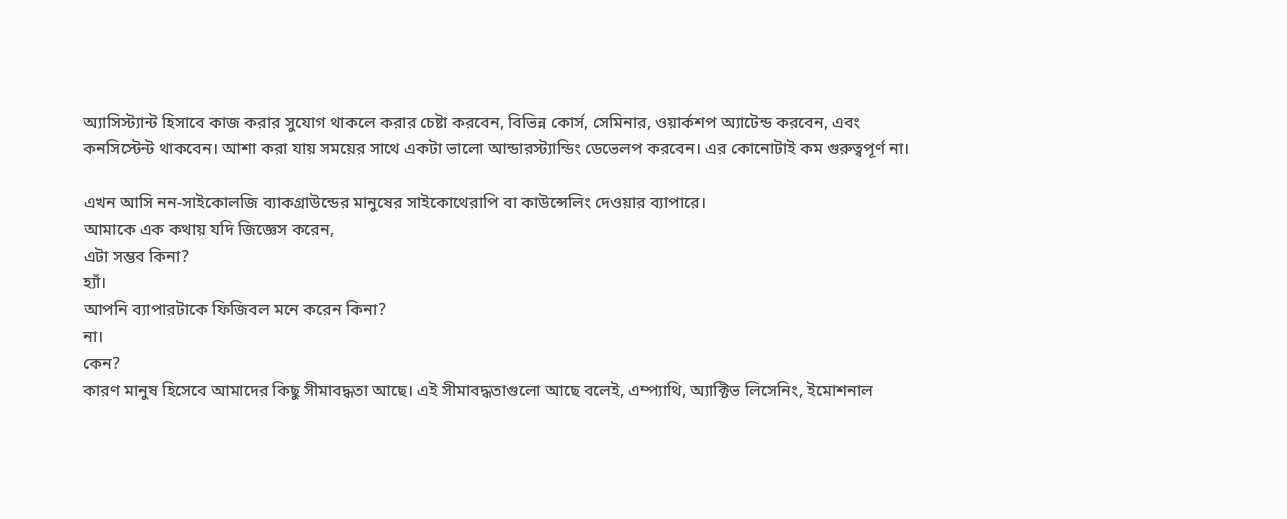অ্যাসিস্ট্যান্ট হিসাবে কাজ করার সুযোগ থাকলে করার চেষ্টা করবেন, বিভিন্ন কোর্স, সেমিনার, ওয়ার্কশপ অ্যাটেন্ড করবেন, এবং কনসিস্টেন্ট থাকবেন। আশা করা যায় সময়ের সাথে একটা ভালো আন্ডারস্ট্যান্ডিং ডেভেলপ করবেন। এর কোনোটাই কম গুরুত্বপূর্ণ না।

এখন আসি নন-সাইকোলজি ব্যাকগ্রাউন্ডের মানুষের সাইকোথেরাপি বা কাউন্সেলিং দেওয়ার ব্যাপারে।
আমাকে এক কথায় যদি জিজ্ঞেস করেন,
এটা সম্ভব কিনা?
হ্যাঁ।
আপনি ব্যাপারটাকে ফিজিবল মনে করেন কিনা?
না।
কেন?
কারণ মানুষ হিসেবে আমাদের কিছু সীমাবদ্ধতা আছে। এই সীমাবদ্ধতাগুলো আছে বলেই, এম্প্যাথি, অ্যাক্টিভ লিসেনিং, ইমোশনাল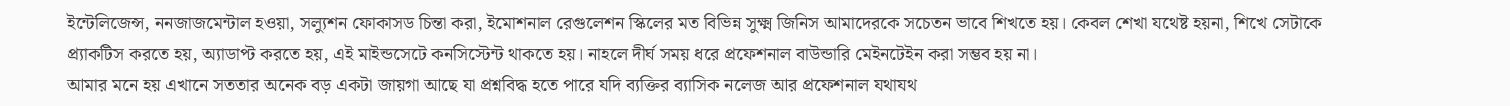ইন্টেলিজেন্স, ননজাজমেন্টাল হওয়া, সল্যুশন ফোকাসড চিন্তা করা, ইমোশনাল রেগুলেশন স্কিলের মত বিভিন্ন সুক্ষ্ম জিনিস আমাদেরকে সচেতন ভাবে শিখতে হয়। কেবল শেখা যথেষ্ট হয়না, শিখে সেটাকে প্র‍্যাকটিস করতে হয়, অ্যাডাপ্ট করতে হয়, এই মাইন্ডসেটে কনসিস্টেন্ট থাকতে হয়। নাহলে দীর্ঘ সময় ধরে প্রফেশনাল বাউন্ডারি মেইনটেইন করা সম্ভব হয় না।
আমার মনে হয় এখানে সততার অনেক বড় একটা জায়গা আছে যা প্রশ্নবিদ্ধ হতে পারে যদি ব্যক্তির ব্যাসিক নলেজ আর প্রফেশনাল যথাযথ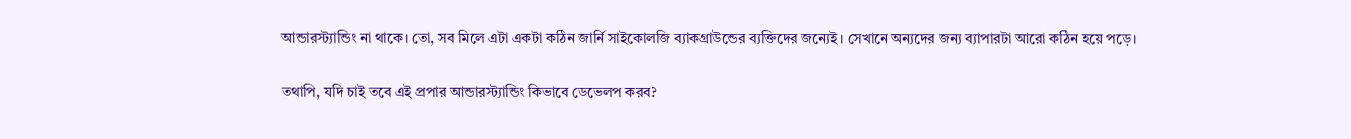আন্ডারস্ট্যান্ডিং না থাকে। তো, সব মিলে এটা একটা কঠিন জার্নি সাইকোলজি ব্যাকগ্রাউন্ডের ব্যক্তিদের জন্যেই। সেখানে অন্যদের জন্য ব্যাপারটা আরো কঠিন হয়ে পড়ে।

তথাপি, যদি চাই তবে এই প্রপার আন্ডারস্ট্যান্ডিং কিভাবে ডেভেলপ করব?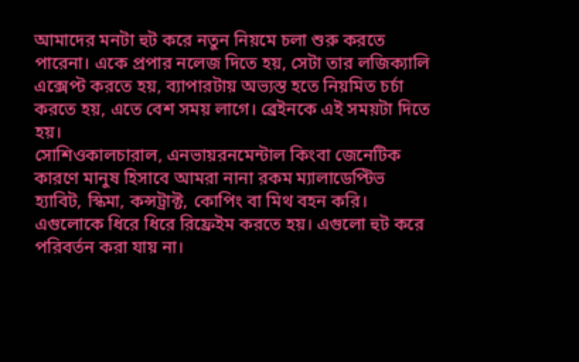আমাদের মনটা হুট করে নতুন নিয়মে চলা শুরু করতে পারেনা। একে প্রপার নলেজ দিতে হয়, সেটা তার লজিক্যালি এক্সেপ্ট করতে হয়, ব্যাপারটায় অভ্যস্ত হতে নিয়মিত চর্চা করতে হয়, এতে বেশ সময় লাগে। ব্রেইনকে এই সময়টা দিতে হয়।
সোশিওকালচারাল, এনভায়রনমেন্টাল কিংবা জেনেটিক কারণে মানুষ হিসাবে আমরা নানা রকম ম্যালাডেপ্টিভ হ্যাবিট, স্কিমা, কন্সট্রাক্ট, কোপিং বা মিথ বহন করি। এগুলোকে ধিরে ধিরে রিফ্রেইম করতে হয়। এগুলো হুট করে পরিবর্তন করা যায় না।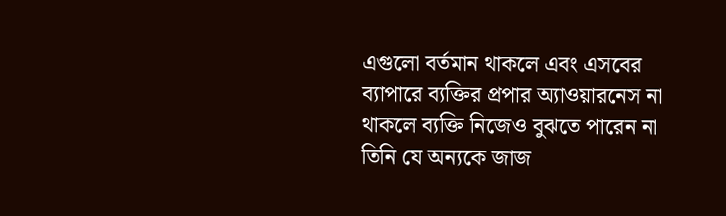এগুলো বর্তমান থাকলে এবং এসবের ব্যাপারে ব্যক্তির প্রপার অ্যাওয়ারনেস না থাকলে ব্যক্তি নিজেও বুঝতে পারেন না তিনি যে অন্যকে জাজ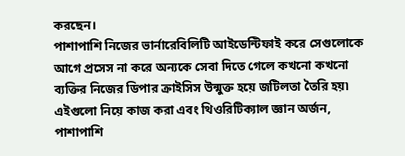করছেন।
পাশাপাশি নিজের ভার্নারেবিলিটি আইডেন্টিফাই করে সেগুলোকে আগে প্রসেস না করে অন্যকে সেবা দিতে গেলে কখনো কখনো ব্যক্তির নিজের ডিপার ক্রাইসিস উন্মুক্ত হয়ে জটিলতা তৈরি হয়৷
এইগুলো নিয়ে কাজ করা এবং থিওরিটিক্যাল জ্ঞান অর্জন, পাশাপাশি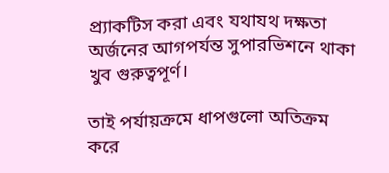প্র‍্যাকটিস করা এবং যথাযথ দক্ষতা অর্জনের আগপর্যন্ত সুপারভিশনে থাকা খুব গুরুত্বপূর্ণ।

তাই পর্যায়ক্রমে ধাপগুলো অতিক্রম করে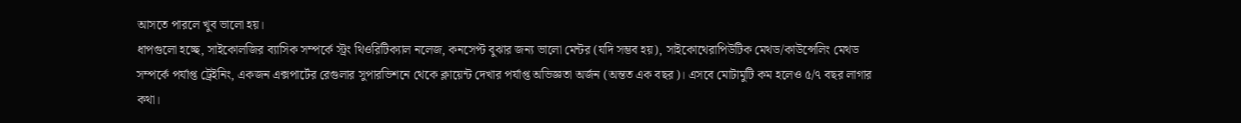আসতে পারলে খুব ভালো হয়।
ধাপগুলো হচ্ছে, সাইকোলজির ব্যাসিক সম্পর্কে স্ট্রং থিওরিটিক্যাল নলেজ, কনসেপ্ট বুঝার জন্য ভালো মেন্টর (যদি সম্ভব হয়), সাইকোথেরাপিউটিক মেথড/কাউন্সেলিং মেথড সম্পর্কে পর্যাপ্ত ট্রেইনিং, একজন এক্সপার্টের রেগুলার সুপারভিশনে থেকে ক্লায়েন্ট দেখার পর্যাপ্ত অভিজ্ঞতা অর্জন (অন্তত এক বছর)। এসবে মোটামুটি কম হলেও ৫/৭ বছর লাগার কথা।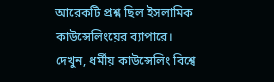আরেকটি প্রশ্ন ছিল ইসলামিক কাউন্সেলিংয়ের ব্যাপারে। দেখুন, ধর্মীয় কাউন্সেলিং বিশ্বে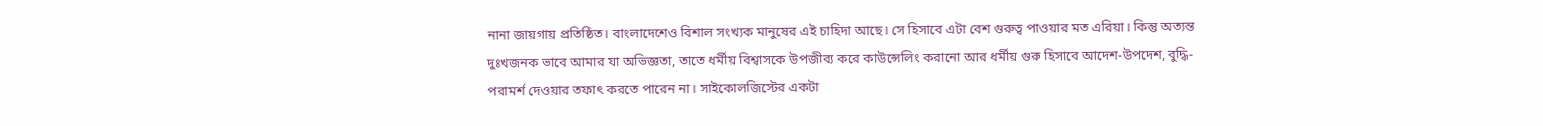নানা জায়গায় প্রতিষ্ঠিত। বাংলাদেশেও বিশাল সংখ্যক মানুষের এই চাহিদা আছে। সে হিসাবে এটা বেশ গুরুত্ব পাওয়ার মত এরিয়া। কিন্তু অত্যন্ত দুঃখজনক ভাবে আমার যা অভিজ্ঞতা, তাতে ধর্মীয় বিশ্বাসকে উপজীব্য করে কাউন্সেলিং করানো আর ধর্মীয় গুরু হিসাবে আদেশ-উপদেশ, বুদ্ধি-পরামর্শ দেওয়ার তফাৎ করতে পারেন না। সাইকোলজিস্টের একটা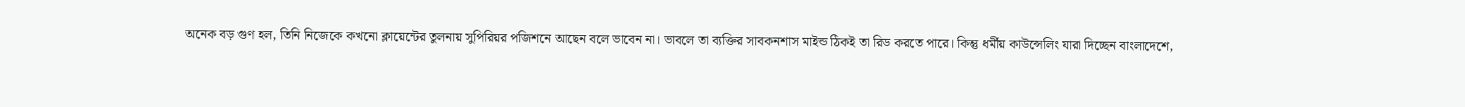অনেক বড় গুণ হল, তিনি নিজেকে কখনো ক্লায়েন্টের তুলনায় সুপিরিয়র পজিশনে আছেন বলে ভাবেন না। ভাবলে তা ব্যক্তির সাবকনশাস মাইন্ড ঠিকই তা রিড করতে পারে। কিন্তু ধর্মীয় কাউন্সেলিং যারা দিচ্ছেন বাংলাদেশে,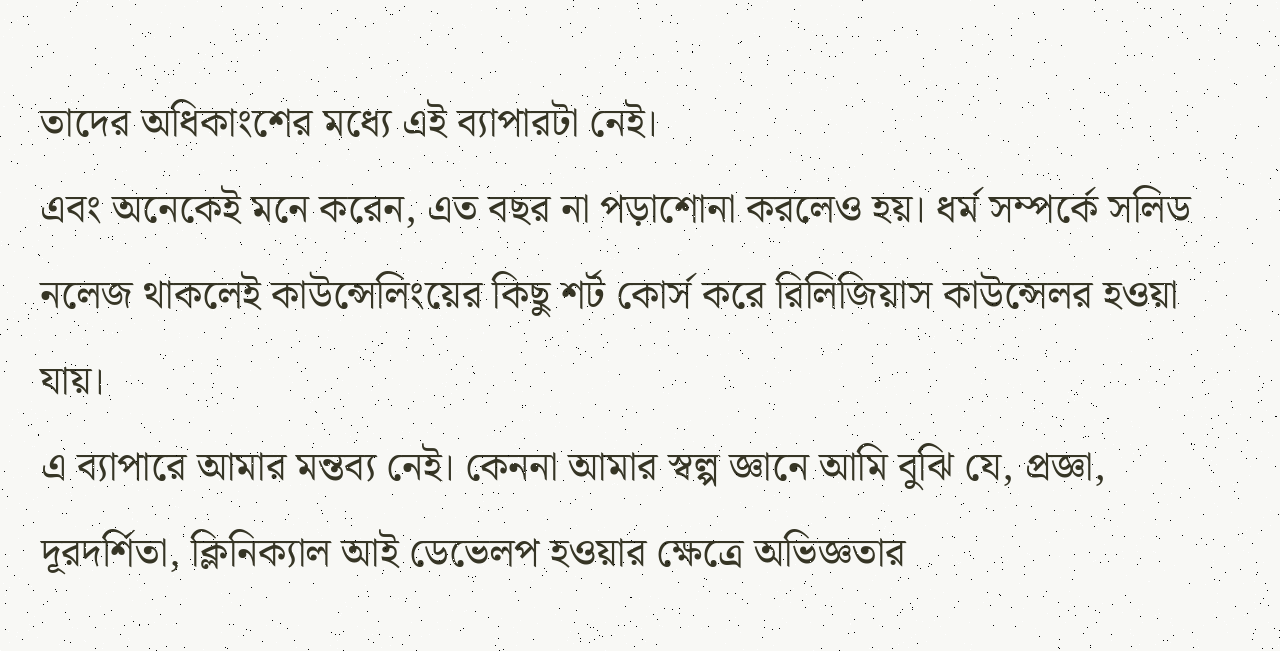তাদের অধিকাংশের মধ্যে এই ব্যাপারটা নেই।
এবং অনেকেই মনে করেন, এত বছর না পড়াশোনা করলেও হয়। ধর্ম সম্পর্কে সলিড নলেজ থাকলেই কাউন্সেলিংয়ের কিছু শর্ট কোর্স করে রিলিজিয়াস কাউন্সেলর হওয়া যায়।
এ ব্যাপারে আমার মন্তব্য নেই। কেননা আমার স্বল্প জ্ঞানে আমি বুঝি যে, প্রজ্ঞা, দূরদর্শিতা, ক্লিনিক্যাল আই ডেভেলপ হওয়ার ক্ষেত্রে অভিজ্ঞতার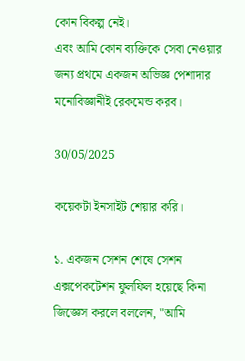কোন বিকল্প নেই।
এবং আমি কোন ব্যক্তিকে সেবা নেওয়ার জন্য প্রথমে একজন অভিজ্ঞ পেশাদার মনোবিজ্ঞানীই রেকমেন্ড করব।

30/05/2025

কয়েকটা ইনসাইট শেয়ার করি।

১. একজন সেশন শেষে সেশন এক্সপেকটেশন ফুলফিল হয়েছে কিনা জিজ্ঞেস করলে বললেন, "আমি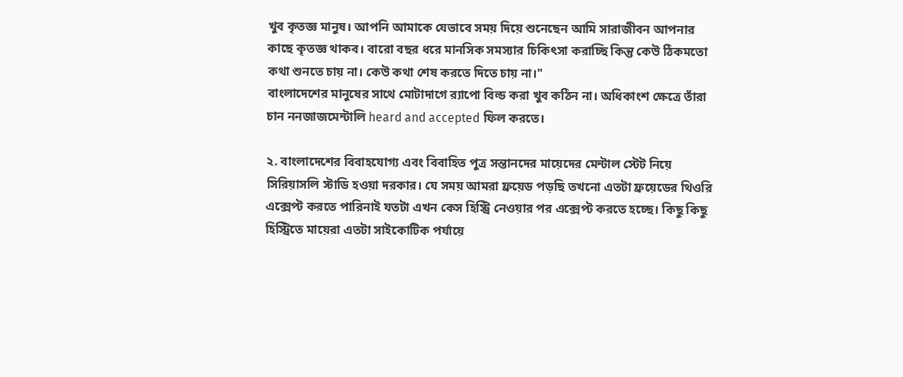খুব কৃতজ্ঞ মানুষ। আপনি আমাকে যেভাবে সময় দিয়ে শুনেছেন আমি সারাজীবন আপনার কাছে কৃতজ্ঞ থাকব। বারো বছর ধরে মানসিক সমস্যার চিকিৎসা করাচ্ছি কিন্তু কেউ ঠিকমতো কথা শুনতে চায় না। কেউ কথা শেষ করতে দিতে চায় না।"
বাংলাদেশের মানুষের সাথে মোটাদাগে র‍্যাপো বিল্ড করা খুব কঠিন না। অধিকাংশ ক্ষেত্রে তাঁরা চান ননজাজমেন্টালি heard and accepted ফিল করতে।

২. বাংলাদেশের বিবাহযোগ্য এবং বিবাহিত পুত্র সন্তানদের মায়েদের মেন্টাল স্টেট নিয়ে সিরিয়াসলি স্টাডি হওয়া দরকার। যে সময় আমরা ফ্রয়েড পড়ছি তখনো এতটা ফ্রয়েডের থিওরি এক্সেপ্ট করতে পারিনাই যতটা এখন কেস হিস্ট্রি নেওয়ার পর এক্সেপ্ট করতে হচ্ছে। কিছু কিছু হিস্ট্রিতে মায়েরা এতটা সাইকোটিক পর্যায়ে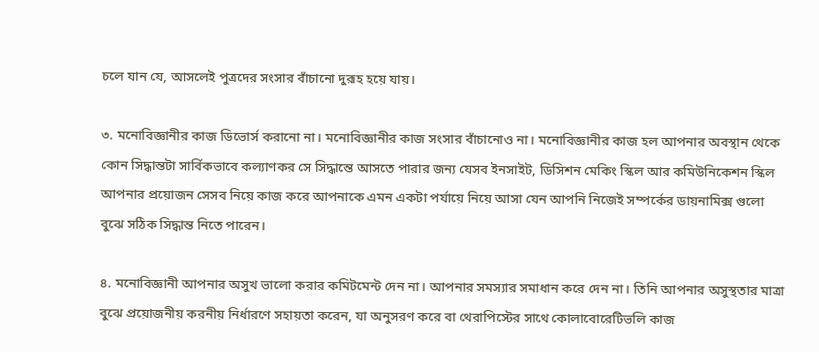চলে যান যে, আসলেই পুত্রদের সংসার বাঁচানো দুরূহ হয়ে যায়।

৩. মনোবিজ্ঞানীর কাজ ডিভোর্স করানো না। মনোবিজ্ঞানীর কাজ সংসার বাঁচানোও না। মনোবিজ্ঞানীর কাজ হল আপনার অবস্থান থেকে কোন সিদ্ধান্তটা সার্বিকভাবে কল্যাণকর সে সিদ্ধান্তে আসতে পারার জন্য যেসব ইনসাইট, ডিসিশন মেকিং স্কিল আর কমিউনিকেশন স্কিল আপনার প্রয়োজন সেসব নিয়ে কাজ করে আপনাকে এমন একটা পর্যায়ে নিয়ে আসা যেন আপনি নিজেই সম্পর্কের ডায়নামিক্স গুলো বুঝে সঠিক সিদ্ধান্ত নিতে পারেন।

৪. মনোবিজ্ঞানী আপনার অসুখ ভালো করার কমিটমেন্ট দেন না। আপনার সমস্যার সমাধান করে দেন না। তিনি আপনার অসুস্থতার মাত্রা বুঝে প্রয়োজনীয় করনীয় নির্ধারণে সহায়তা করেন, যা অনুসরণ করে বা থেরাপিস্টের সাথে কোলাবোরেটিভলি কাজ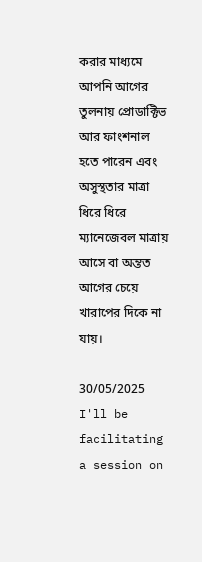করার মাধ্যমে আপনি আগের তুলনায় প্রোডাক্টিভ আর ফাংশনাল হতে পারেন এবং অসুস্থতার মাত্রা ধিরে ধিরে ম্যানেজেবল মাত্রায় আসে বা অন্তত আগের চেয়ে খারাপের দিকে না যায়।

30/05/2025
I'll be facilitating a session on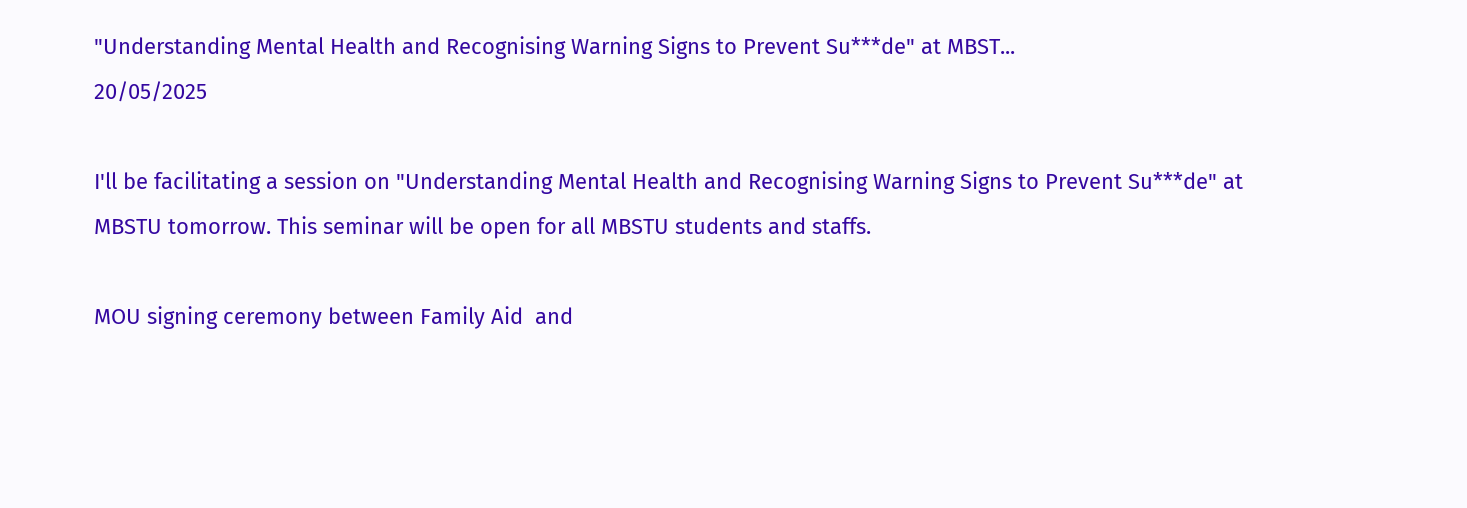"Understanding Mental Health and Recognising Warning Signs to Prevent Su***de" at MBST...
20/05/2025

I'll be facilitating a session on "Understanding Mental Health and Recognising Warning Signs to Prevent Su***de" at MBSTU tomorrow. This seminar will be open for all MBSTU students and staffs.

MOU signing ceremony between Family Aid  and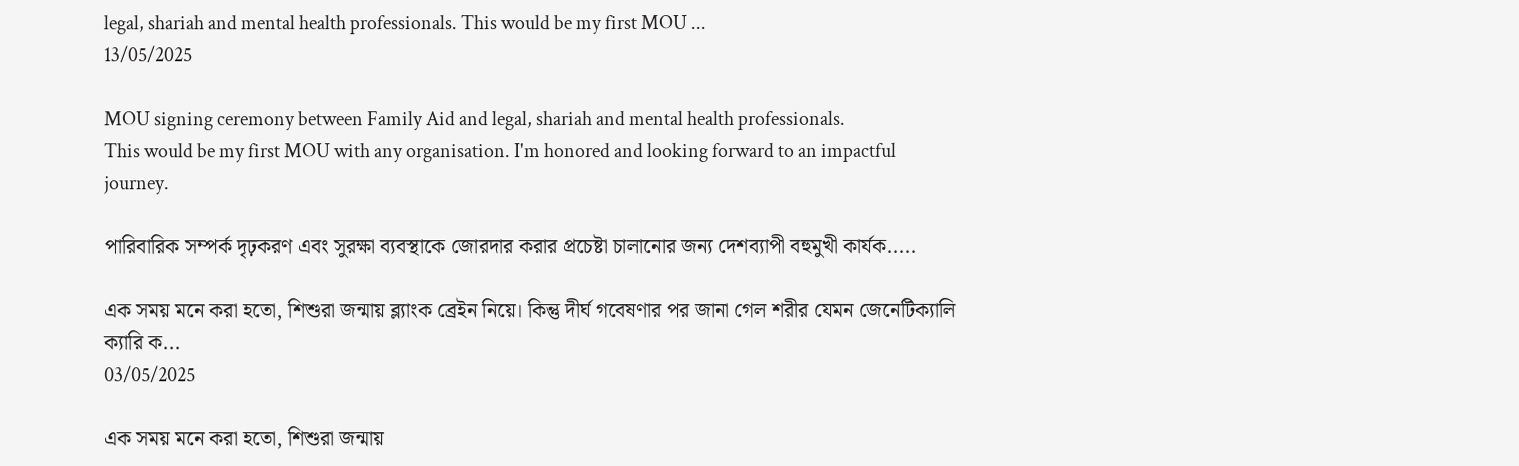legal, shariah and mental health professionals. This would be my first MOU ...
13/05/2025

MOU signing ceremony between Family Aid and legal, shariah and mental health professionals.
This would be my first MOU with any organisation. I'm honored and looking forward to an impactful journey.

পারিবারিক সম্পর্ক দৃঢ়করণ এবং সুরক্ষা ব্যবস্থাকে জোরদার করার প্রচেষ্টা চালানোর জন্য দেশব্যাপী বহুমুখী কার্যক.....

এক সময় মনে করা হতো, শিশুরা জন্মায় ব্ল্যাংক ব্রেইন নিয়ে। কিন্তু দীর্ঘ গবেষণার পর জানা গেল শরীর যেমন জেনেটিক্যালি ক্যারি ক...
03/05/2025

এক সময় মনে করা হতো, শিশুরা জন্মায়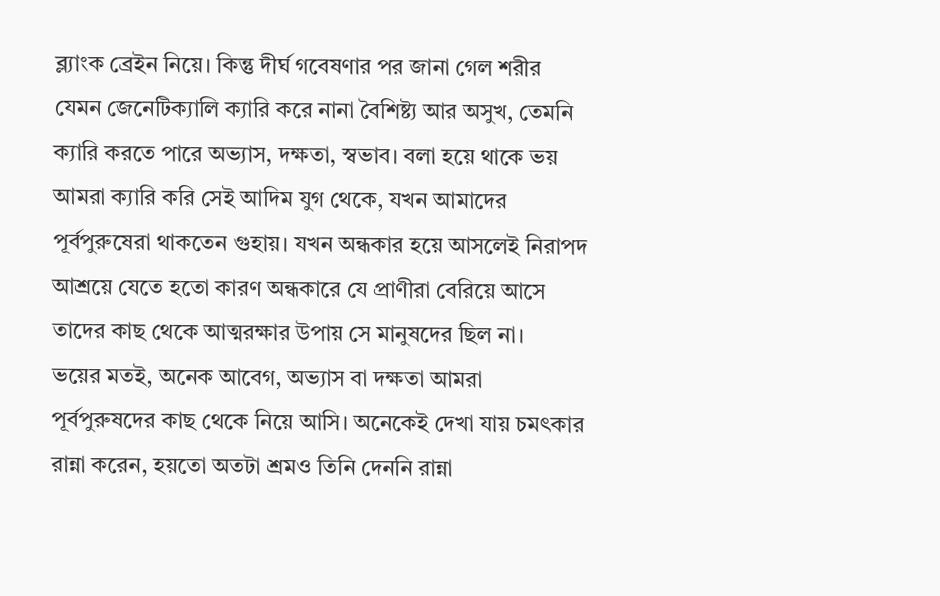ব্ল্যাংক ব্রেইন নিয়ে। কিন্তু দীর্ঘ গবেষণার পর জানা গেল শরীর যেমন জেনেটিক্যালি ক্যারি করে নানা বৈশিষ্ট্য আর অসুখ, তেমনি ক্যারি করতে পারে অভ্যাস, দক্ষতা, স্বভাব। বলা হয়ে থাকে ভয় আমরা ক্যারি করি সেই আদিম যুগ থেকে, যখন আমাদের পূর্বপুরুষেরা থাকতেন গুহায়। যখন অন্ধকার হয়ে আসলেই নিরাপদ আশ্রয়ে যেতে হতো কারণ অন্ধকারে যে প্রাণীরা বেরিয়ে আসে তাদের কাছ থেকে আত্মরক্ষার উপায় সে মানুষদের ছিল না।
ভয়ের মতই, অনেক আবেগ, অভ্যাস বা দক্ষতা আমরা পূর্বপুরুষদের কাছ থেকে নিয়ে আসি। অনেকেই দেখা যায় চমৎকার রান্না করেন, হয়তো অতটা শ্রমও তিনি দেননি রান্না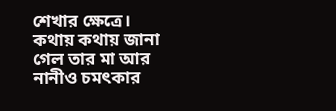শেখার ক্ষেত্রে। কথায় কথায় জানা গেল তার মা আর নানীও চমৎকার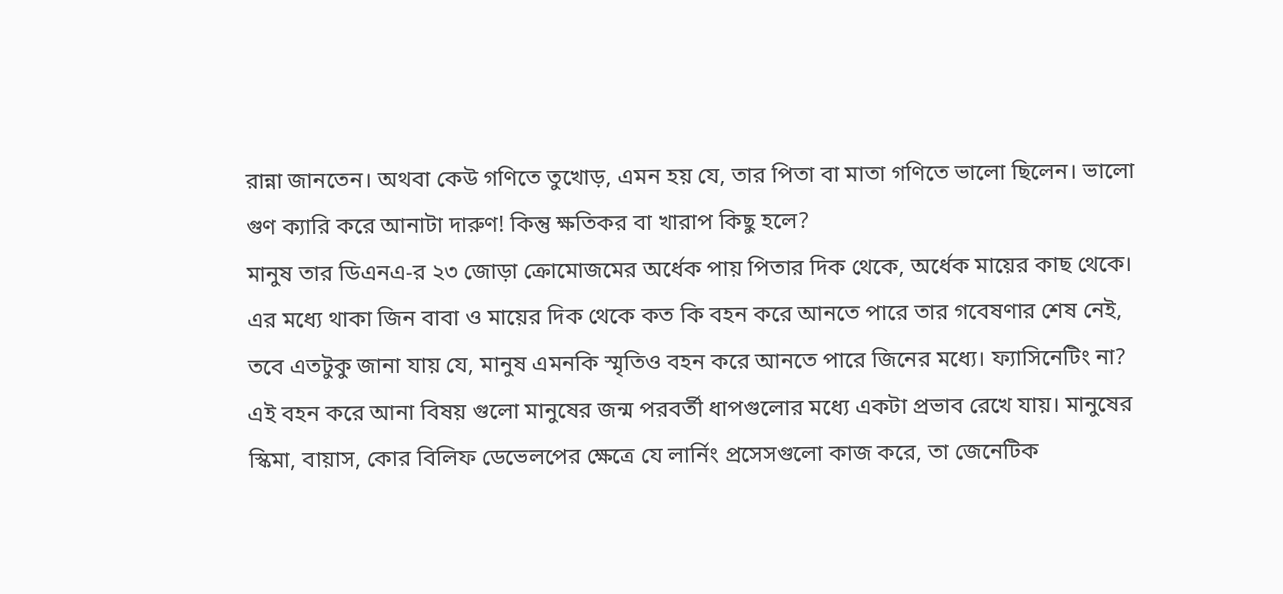রান্না জানতেন। অথবা কেউ গণিতে তুখোড়, এমন হয় যে, তার পিতা বা মাতা গণিতে ভালো ছিলেন। ভালো গুণ ক্যারি করে আনাটা দারুণ! কিন্তু ক্ষতিকর বা খারাপ কিছু হলে?
মানুষ তার ডিএনএ-র ২৩ জোড়া ক্রোমোজমের অর্ধেক পায় পিতার দিক থেকে, অর্ধেক মায়ের কাছ থেকে। এর মধ্যে থাকা জিন বাবা ও মায়ের দিক থেকে কত কি বহন করে আনতে পারে তার গবেষণার শেষ নেই, তবে এতটুকু জানা যায় যে, মানুষ এমনকি স্মৃতিও বহন করে আনতে পারে জিনের মধ্যে। ফ্যাসিনেটিং না?
এই বহন করে আনা বিষয় গুলো মানুষের জন্ম পরবর্তী ধাপগুলোর মধ্যে একটা প্রভাব রেখে যায়। মানুষের স্কিমা, বায়াস, কোর বিলিফ ডেভেলপের ক্ষেত্রে যে লার্নিং প্রসেসগুলো কাজ করে, তা জেনেটিক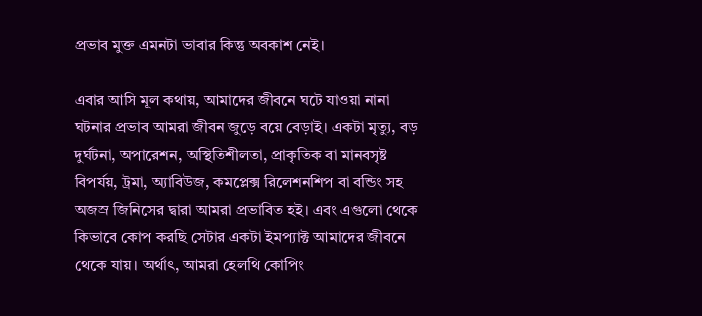প্রভাব মুক্ত এমনটা ভাবার কিন্তু অবকাশ নেই।

এবার আসি মূল কথায়, আমাদের জীবনে ঘটে যাওয়া নানা ঘটনার প্রভাব আমরা জীবন জুড়ে বয়ে বেড়াই। একটা মৃত্যু, বড় দুর্ঘটনা, অপারেশন, অস্থিতিশীলতা, প্রাকৃতিক বা মানবসৃষ্ট বিপর্যয়, ট্রমা, অ্যাবিউজ, কমপ্লেক্স রিলেশনশিপ বা বন্ডিং সহ অজস্র জিনিসের দ্বারা আমরা প্রভাবিত হই। এবং এগুলো থেকে কিভাবে কোপ করছি সেটার একটা ইমপ্যাক্ট আমাদের জীবনে থেকে যায়। অর্থাৎ, আমরা হেলথি কোপিং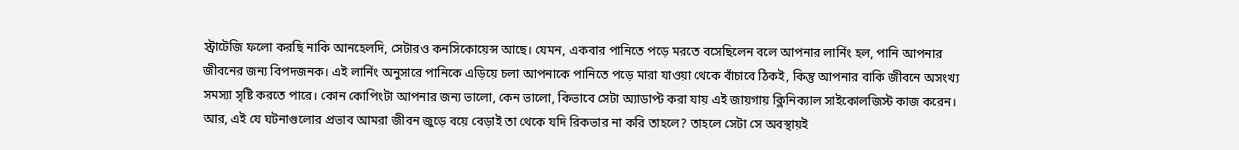স্ট্রাটেজি ফলো করছি নাকি আনহেলদি, সেটারও কনসিকোয়েন্স আছে। যেমন, একবার পানিতে পড়ে মরতে বসেছিলেন বলে আপনার লার্নিং হল, পানি আপনার জীবনের জন্য বিপদজনক। এই লার্নিং অনুসারে পানিকে এড়িয়ে চলা আপনাকে পানিতে পড়ে মারা যাওয়া থেকে বাঁচাবে ঠিকই, কিন্তু আপনার বাকি জীবনে অসংখ্য সমস্যা সৃষ্টি করতে পারে। কোন কোপিংটা আপনার জন্য ভালো, কেন ভালো, কিভাবে সেটা অ্যাডাপ্ট করা যায় এই জায়গায় ক্লিনিক্যাল সাইকোলজিস্ট কাজ করেন।
আর, এই যে ঘটনাগুলোর প্রভাব আমরা জীবন জুড়ে বয়ে বেড়াই তা থেকে যদি রিকভার না করি তাহলে? তাহলে সেটা সে অবস্থায়ই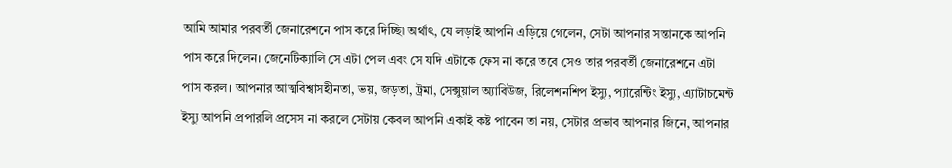আমি আমার পরবর্তী জেনারেশনে পাস করে দিচ্ছি৷ অর্থাৎ, যে লড়াই আপনি এড়িয়ে গেলেন, সেটা আপনার সন্তানকে আপনি পাস করে দিলেন। জেনেটিক্যালি সে এটা পেল এবং সে যদি এটাকে ফেস না করে তবে সেও তার পরবর্তী জেনারেশনে এটা পাস করল। আপনার আত্মবিশ্বাসহীনতা, ভয়, জড়তা, ট্রমা, সেক্সুয়াল অ্যাবিউজ, রিলেশনশিপ ইস্যু, প্যারেন্টিং ইস্যু, এ্যাটাচমেন্ট ইস্যু আপনি প্রপারলি প্রসেস না করলে সেটায় কেবল আপনি একাই কষ্ট পাবেন তা নয়, সেটার প্রভাব আপনার জিনে, আপনার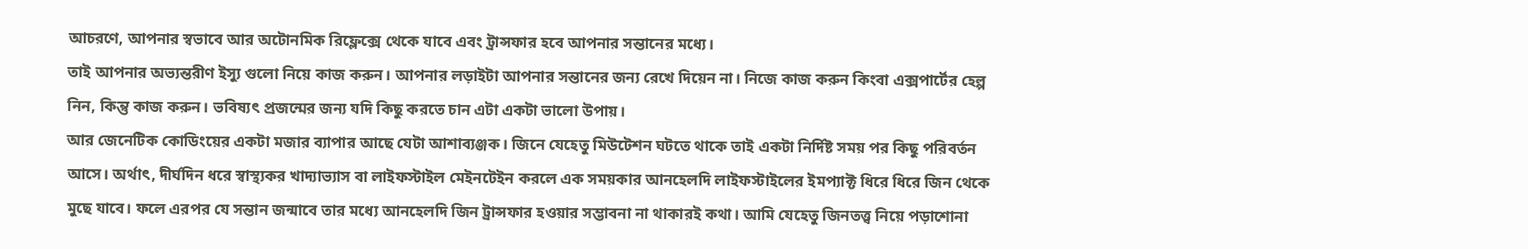আচরণে, আপনার স্বভাবে আর অটোনমিক রিফ্লেক্সে থেকে যাবে এবং ট্রান্সফার হবে আপনার সন্তানের মধ্যে।
তাই আপনার অভ্যন্তরীণ ইস্যু গুলো নিয়ে কাজ করুন। আপনার লড়াইটা আপনার সন্তানের জন্য রেখে দিয়েন না। নিজে কাজ করুন কিংবা এক্সপার্টের হেল্প নিন, কিন্তু কাজ করুন। ভবিষ্যৎ প্রজন্মের জন্য যদি কিছু করতে চান এটা একটা ভালো উপায়।
আর জেনেটিক কোডিংয়ের একটা মজার ব্যাপার আছে যেটা আশাব্যঞ্জক। জিনে যেহেতু মিউটেশন ঘটতে থাকে তাই একটা নির্দিষ্ট সময় পর কিছু পরিবর্তন আসে। অর্থাৎ, দীর্ঘদিন ধরে স্বাস্থ্যকর খাদ্যাভ্যাস বা লাইফস্টাইল মেইনটেইন করলে এক সময়কার আনহেলদি লাইফস্টাইলের ইমপ্যাক্ট ধিরে ধিরে জিন থেকে মুছে যাবে। ফলে এরপর যে সন্তান জন্মাবে তার মধ্যে আনহেলদি জিন ট্রান্সফার হওয়ার সম্ভাবনা না থাকারই কথা। আমি যেহেতু জিনতত্ত্ব নিয়ে পড়াশোনা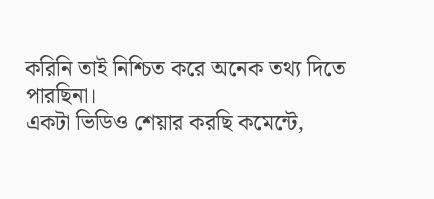করিনি তাই নিশ্চিত করে অনেক তথ্য দিতে পারছিনা।
একটা ভিডিও শেয়ার করছি কমেন্টে,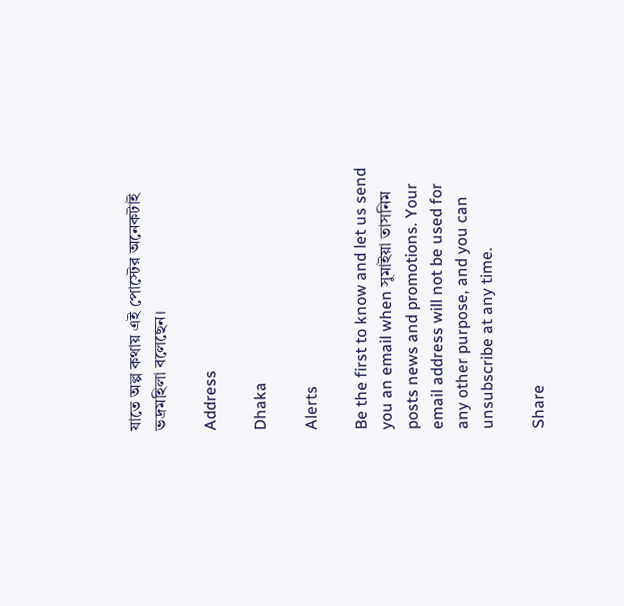যাতে অল্প কথায় এই পোস্টের অনেকটাই ভদ্রমহিলা বলেছেন।

Address

Dhaka

Alerts

Be the first to know and let us send you an email when সুমাইয়া তাসনিম posts news and promotions. Your email address will not be used for any other purpose, and you can unsubscribe at any time.

Share